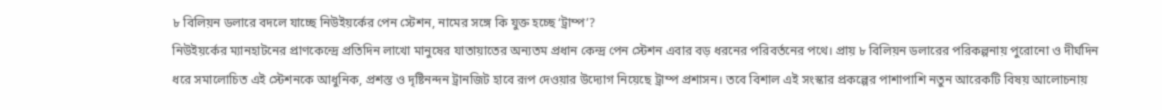৮ বিলিয়ন ডলারে বদলে যাচ্ছে নিউইয়র্কের পেন স্টেশন, নামের সঙ্গে কি যুক্ত হচ্ছে ‘ট্রাম্প’?
নিউইয়র্কের ম্যানহাটনের প্রাণকেন্দ্রে প্রতিদিন লাখো মানুষের যাতায়াতের অন্যতম প্রধান কেন্দ্র পেন স্টেশন এবার বড় ধরনের পরিবর্তনের পথে। প্রায় ৮ বিলিয়ন ডলারের পরিকল্পনায় পুরোনো ও দীর্ঘদিন ধরে সমালোচিত এই স্টেশনকে আধুনিক, প্রশস্ত ও দৃষ্টিনন্দন ট্রানজিট হাবে রূপ দেওয়ার উদ্যোগ নিয়েছে ট্রাম্প প্রশাসন। তবে বিশাল এই সংস্কার প্রকল্পের পাশাপাশি নতুন আরেকটি বিষয় আলোচনায়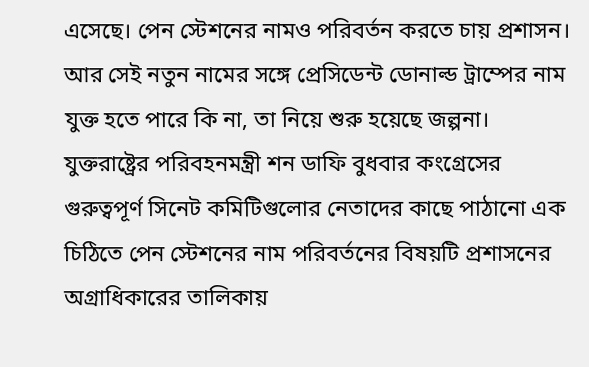এসেছে। পেন স্টেশনের নামও পরিবর্তন করতে চায় প্রশাসন। আর সেই নতুন নামের সঙ্গে প্রেসিডেন্ট ডোনাল্ড ট্রাম্পের নাম যুক্ত হতে পারে কি না, তা নিয়ে শুরু হয়েছে জল্পনা।
যুক্তরাষ্ট্রের পরিবহনমন্ত্রী শন ডাফি বুধবার কংগ্রেসের গুরুত্বপূর্ণ সিনেট কমিটিগুলোর নেতাদের কাছে পাঠানো এক চিঠিতে পেন স্টেশনের নাম পরিবর্তনের বিষয়টি প্রশাসনের অগ্রাধিকারের তালিকায়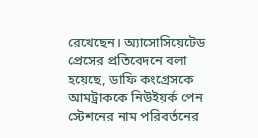রেখেছেন। অ্যাসোসিয়েটেড প্রেসের প্রতিবেদনে বলা হয়েছে, ডাফি কংগ্রেসকে আমট্রাককে নিউইয়র্ক পেন স্টেশনের নাম পরিবর্তনের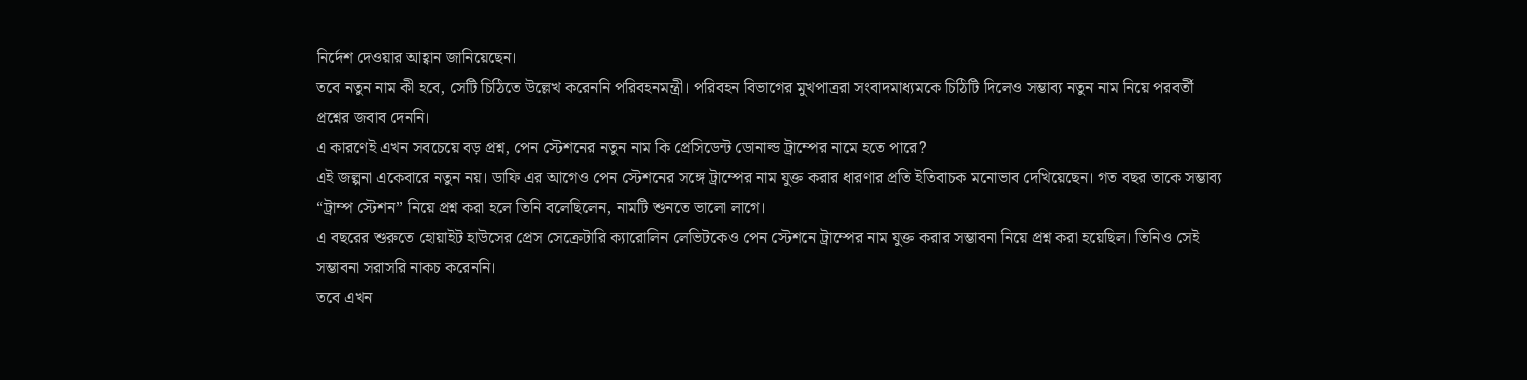নির্দেশ দেওয়ার আহ্বান জানিয়েছেন।
তবে নতুন নাম কী হবে, সেটি চিঠিতে উল্লেখ করেননি পরিবহনমন্ত্রী। পরিবহন বিভাগের মুখপাত্ররা সংবাদমাধ্যমকে চিঠিটি দিলেও সম্ভাব্য নতুন নাম নিয়ে পরবর্তী প্রশ্নের জবাব দেননি।
এ কারণেই এখন সবচেয়ে বড় প্রশ্ন, পেন স্টেশনের নতুন নাম কি প্রেসিডেন্ট ডোনাল্ড ট্রাম্পের নামে হতে পারে?
এই জল্পনা একেবারে নতুন নয়। ডাফি এর আগেও পেন স্টেশনের সঙ্গে ট্রাম্পের নাম যুক্ত করার ধারণার প্রতি ইতিবাচক মনোভাব দেখিয়েছেন। গত বছর তাকে সম্ভাব্য “ট্রাম্প স্টেশন” নিয়ে প্রশ্ন করা হলে তিনি বলেছিলেন, নামটি শুনতে ভালো লাগে।
এ বছরের শুরুতে হোয়াইট হাউসের প্রেস সেক্রেটারি ক্যারোলিন লেভিটকেও পেন স্টেশনে ট্রাম্পের নাম যুক্ত করার সম্ভাবনা নিয়ে প্রশ্ন করা হয়েছিল। তিনিও সেই সম্ভাবনা সরাসরি নাকচ করেননি।
তবে এখন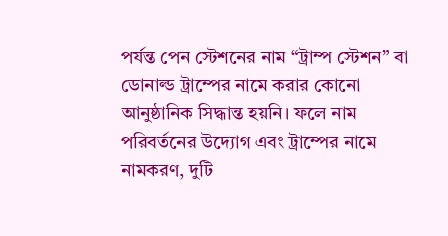পর্যন্ত পেন স্টেশনের নাম “ট্রাম্প স্টেশন” বা ডোনাল্ড ট্রাম্পের নামে করার কোনো আনুষ্ঠানিক সিদ্ধান্ত হয়নি। ফলে নাম পরিবর্তনের উদ্যোগ এবং ট্রাম্পের নামে নামকরণ, দুটি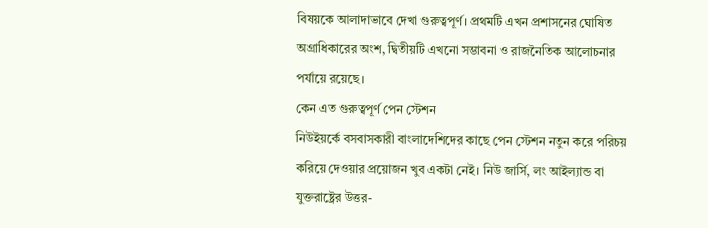বিষয়কে আলাদাভাবে দেখা গুরুত্বপূর্ণ। প্রথমটি এখন প্রশাসনের ঘোষিত অগ্রাধিকারের অংশ, দ্বিতীয়টি এখনো সম্ভাবনা ও রাজনৈতিক আলোচনার পর্যায়ে রয়েছে।
কেন এত গুরুত্বপূর্ণ পেন স্টেশন
নিউইয়র্কে বসবাসকারী বাংলাদেশিদের কাছে পেন স্টেশন নতুন করে পরিচয় করিয়ে দেওয়ার প্রয়োজন খুব একটা নেই। নিউ জার্সি, লং আইল্যান্ড বা যুক্তরাষ্ট্রের উত্তর-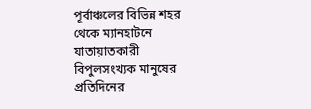পূর্বাঞ্চলের বিভিন্ন শহর থেকে ম্যানহাটনে যাতায়াতকারী বিপুলসংখ্যক মানুষের প্রতিদিনের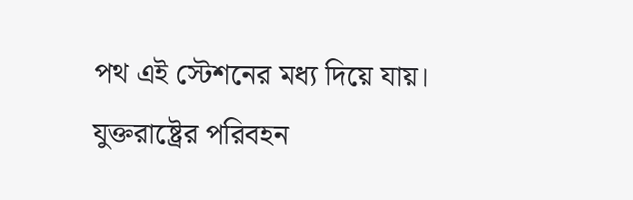পথ এই স্টেশনের মধ্য দিয়ে যায়।
যুক্তরাষ্ট্রের পরিবহন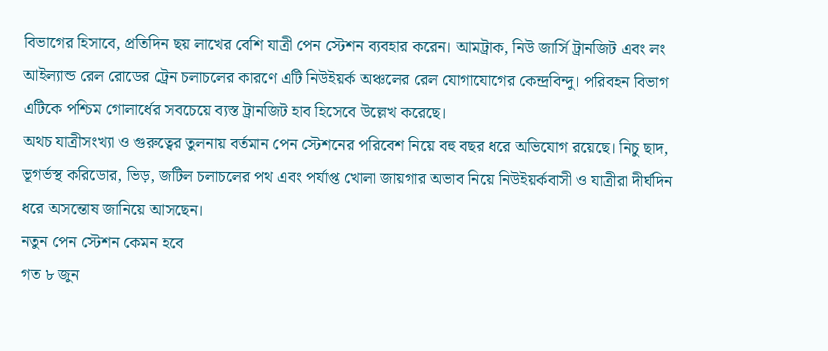বিভাগের হিসাবে, প্রতিদিন ছয় লাখের বেশি যাত্রী পেন স্টেশন ব্যবহার করেন। আমট্রাক, নিউ জার্সি ট্রানজিট এবং লং আইল্যান্ড রেল রোডের ট্রেন চলাচলের কারণে এটি নিউইয়র্ক অঞ্চলের রেল যোগাযোগের কেন্দ্রবিন্দু। পরিবহন বিভাগ এটিকে পশ্চিম গোলার্ধের সবচেয়ে ব্যস্ত ট্রানজিট হাব হিসেবে উল্লেখ করেছে।
অথচ যাত্রীসংখ্যা ও গুরুত্বের তুলনায় বর্তমান পেন স্টেশনের পরিবেশ নিয়ে বহু বছর ধরে অভিযোগ রয়েছে। নিচু ছাদ, ভূগর্ভস্থ করিডোর, ভিড়, জটিল চলাচলের পথ এবং পর্যাপ্ত খোলা জায়গার অভাব নিয়ে নিউইয়র্কবাসী ও যাত্রীরা দীর্ঘদিন ধরে অসন্তোষ জানিয়ে আসছেন।
নতুন পেন স্টেশন কেমন হবে
গত ৮ জুন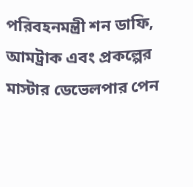পরিবহনমন্ত্রী শন ডাফি, আমট্রাক এবং প্রকল্পের মাস্টার ডেভেলপার পেন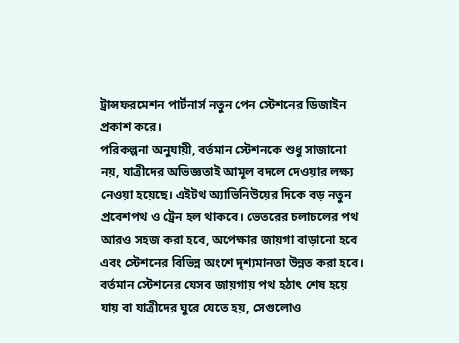ট্রান্সফরমেশন পার্টনার্স নতুন পেন স্টেশনের ডিজাইন প্রকাশ করে।
পরিকল্পনা অনুযায়ী, বর্তমান স্টেশনকে শুধু সাজানো নয়, যাত্রীদের অভিজ্ঞতাই আমূল বদলে দেওয়ার লক্ষ্য নেওয়া হয়েছে। এইটথ অ্যাভিনিউয়ের দিকে বড় নতুন প্রবেশপথ ও ট্রেন হল থাকবে। ভেতরের চলাচলের পথ আরও সহজ করা হবে, অপেক্ষার জায়গা বাড়ানো হবে এবং স্টেশনের বিভিন্ন অংশে দৃশ্যমানতা উন্নত করা হবে।
বর্তমান স্টেশনের যেসব জায়গায় পথ হঠাৎ শেষ হয়ে যায় বা যাত্রীদের ঘুরে যেতে হয়, সেগুলোও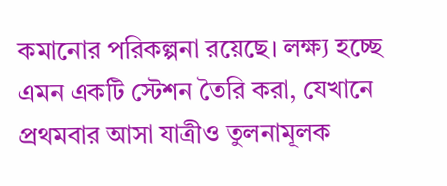কমানোর পরিকল্পনা রয়েছে। লক্ষ্য হচ্ছে এমন একটি স্টেশন তৈরি করা, যেখানে প্রথমবার আসা যাত্রীও তুলনামূলক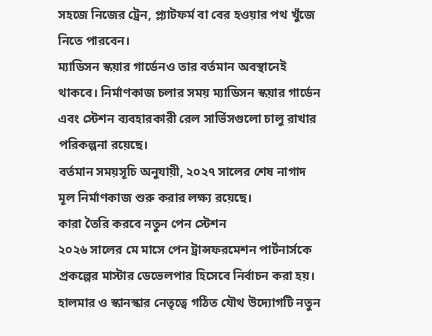সহজে নিজের ট্রেন, প্ল্যাটফর্ম বা বের হওয়ার পথ খুঁজে নিতে পারবেন।
ম্যাডিসন স্কয়ার গার্ডেনও তার বর্তমান অবস্থানেই থাকবে। নির্মাণকাজ চলার সময় ম্যাডিসন স্কয়ার গার্ডেন এবং স্টেশন ব্যবহারকারী রেল সার্ভিসগুলো চালু রাখার পরিকল্পনা রয়েছে।
বর্তমান সময়সূচি অনুযায়ী, ২০২৭ সালের শেষ নাগাদ মূল নির্মাণকাজ শুরু করার লক্ষ্য রয়েছে।
কারা তৈরি করবে নতুন পেন স্টেশন
২০২৬ সালের মে মাসে পেন ট্রান্সফরমেশন পার্টনার্সকে প্রকল্পের মাস্টার ডেভেলপার হিসেবে নির্বাচন করা হয়। হালমার ও স্কানস্কার নেতৃত্বে গঠিত যৌথ উদ্যোগটি নতুন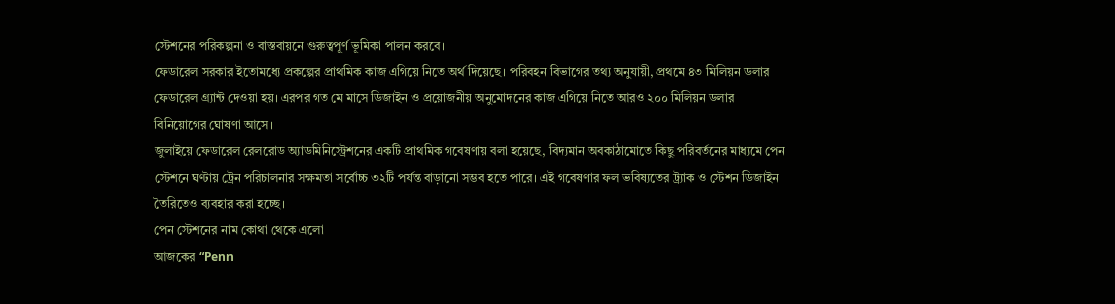স্টেশনের পরিকল্পনা ও বাস্তবায়নে গুরুত্বপূর্ণ ভূমিকা পালন করবে।
ফেডারেল সরকার ইতোমধ্যে প্রকল্পের প্রাথমিক কাজ এগিয়ে নিতে অর্থ দিয়েছে। পরিবহন বিভাগের তথ্য অনুযায়ী, প্রথমে ৪৩ মিলিয়ন ডলার ফেডারেল গ্র্যান্ট দেওয়া হয়। এরপর গত মে মাসে ডিজাইন ও প্রয়োজনীয় অনুমোদনের কাজ এগিয়ে নিতে আরও ২০০ মিলিয়ন ডলার বিনিয়োগের ঘোষণা আসে।
জুলাইয়ে ফেডারেল রেলরোড অ্যাডমিনিস্ট্রেশনের একটি প্রাথমিক গবেষণায় বলা হয়েছে, বিদ্যমান অবকাঠামোতে কিছু পরিবর্তনের মাধ্যমে পেন স্টেশনে ঘণ্টায় ট্রেন পরিচালনার সক্ষমতা সর্বোচ্চ ৩২টি পর্যন্ত বাড়ানো সম্ভব হতে পারে। এই গবেষণার ফল ভবিষ্যতের ট্র্যাক ও স্টেশন ডিজাইন তৈরিতেও ব্যবহার করা হচ্ছে।
পেন স্টেশনের নাম কোথা থেকে এলো
আজকের “Penn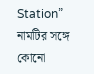Station” নামটির সঙ্গে কোনো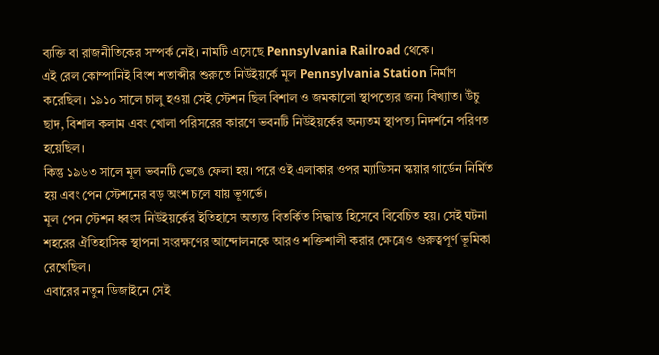ব্যক্তি বা রাজনীতিকের সম্পর্ক নেই। নামটি এসেছে Pennsylvania Railroad থেকে।
এই রেল কোম্পানিই বিংশ শতাব্দীর শুরুতে নিউইয়র্কে মূল Pennsylvania Station নির্মাণ করেছিল। ১৯১০ সালে চালু হওয়া সেই স্টেশন ছিল বিশাল ও জমকালো স্থাপত্যের জন্য বিখ্যাত। উঁচু ছাদ, বিশাল কলাম এবং খোলা পরিসরের কারণে ভবনটি নিউইয়র্কের অন্যতম স্থাপত্য নিদর্শনে পরিণত হয়েছিল।
কিন্তু ১৯৬৩ সালে মূল ভবনটি ভেঙে ফেলা হয়। পরে ওই এলাকার ওপর ম্যাডিসন স্কয়ার গার্ডেন নির্মিত হয় এবং পেন স্টেশনের বড় অংশ চলে যায় ভূগর্ভে।
মূল পেন স্টেশন ধ্বংস নিউইয়র্কের ইতিহাসে অত্যন্ত বিতর্কিত সিদ্ধান্ত হিসেবে বিবেচিত হয়। সেই ঘটনা শহরের ঐতিহাসিক স্থাপনা সংরক্ষণের আন্দোলনকে আরও শক্তিশালী করার ক্ষেত্রেও গুরুত্বপূর্ণ ভূমিকা রেখেছিল।
এবারের নতুন ডিজাইনে সেই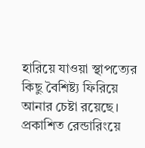হারিয়ে যাওয়া স্থাপত্যের কিছু বৈশিষ্ট্য ফিরিয়ে আনার চেষ্টা রয়েছে। প্রকাশিত রেন্ডারিংয়ে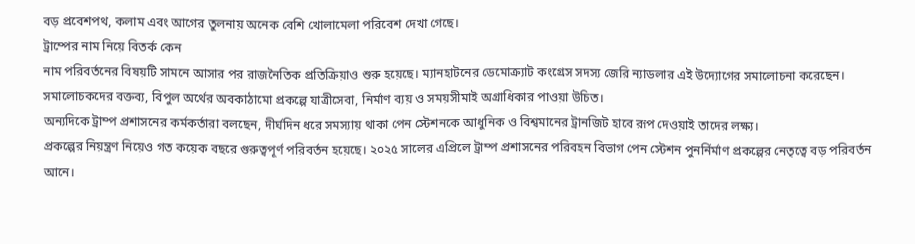বড় প্রবেশপথ, কলাম এবং আগের তুলনায় অনেক বেশি খোলামেলা পরিবেশ দেখা গেছে।
ট্রাম্পের নাম নিয়ে বিতর্ক কেন
নাম পরিবর্তনের বিষয়টি সামনে আসার পর রাজনৈতিক প্রতিক্রিয়াও শুরু হয়েছে। ম্যানহাটনের ডেমোক্র্যাট কংগ্রেস সদস্য জেরি ন্যাডলার এই উদ্যোগের সমালোচনা করেছেন। সমালোচকদের বক্তব্য, বিপুল অর্থের অবকাঠামো প্রকল্পে যাত্রীসেবা, নির্মাণ ব্যয় ও সময়সীমাই অগ্রাধিকার পাওয়া উচিত।
অন্যদিকে ট্রাম্প প্রশাসনের কর্মকর্তারা বলছেন, দীর্ঘদিন ধরে সমস্যায় থাকা পেন স্টেশনকে আধুনিক ও বিশ্বমানের ট্রানজিট হাবে রূপ দেওয়াই তাদের লক্ষ্য।
প্রকল্পের নিয়ন্ত্রণ নিয়েও গত কয়েক বছরে গুরুত্বপূর্ণ পরিবর্তন হয়েছে। ২০২৫ সালের এপ্রিলে ট্রাম্প প্রশাসনের পরিবহন বিভাগ পেন স্টেশন পুনর্নির্মাণ প্রকল্পের নেতৃত্বে বড় পরিবর্তন আনে।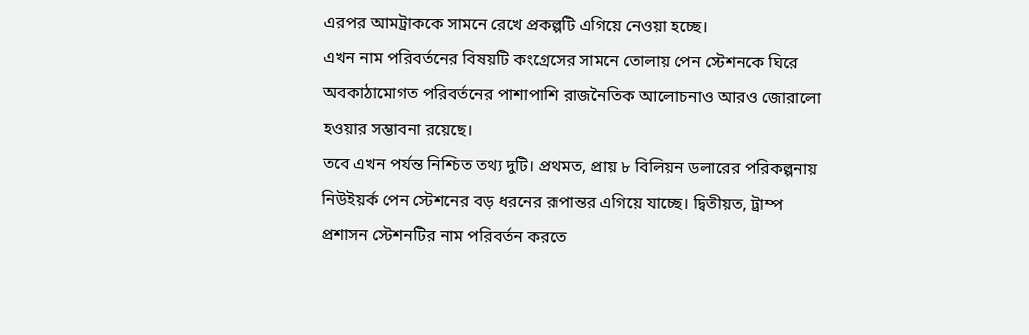এরপর আমট্রাককে সামনে রেখে প্রকল্পটি এগিয়ে নেওয়া হচ্ছে।
এখন নাম পরিবর্তনের বিষয়টি কংগ্রেসের সামনে তোলায় পেন স্টেশনকে ঘিরে অবকাঠামোগত পরিবর্তনের পাশাপাশি রাজনৈতিক আলোচনাও আরও জোরালো হওয়ার সম্ভাবনা রয়েছে।
তবে এখন পর্যন্ত নিশ্চিত তথ্য দুটি। প্রথমত, প্রায় ৮ বিলিয়ন ডলারের পরিকল্পনায় নিউইয়র্ক পেন স্টেশনের বড় ধরনের রূপান্তর এগিয়ে যাচ্ছে। দ্বিতীয়ত, ট্রাম্প প্রশাসন স্টেশনটির নাম পরিবর্তন করতে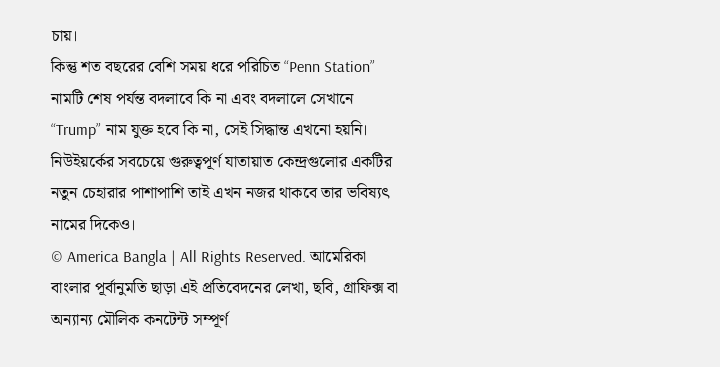চায়।
কিন্তু শত বছরের বেশি সময় ধরে পরিচিত “Penn Station” নামটি শেষ পর্যন্ত বদলাবে কি না এবং বদলালে সেখানে “Trump” নাম যুক্ত হবে কি না, সেই সিদ্ধান্ত এখনো হয়নি। নিউইয়র্কের সবচেয়ে গুরুত্বপূর্ণ যাতায়াত কেন্দ্রগুলোর একটির নতুন চেহারার পাশাপাশি তাই এখন নজর থাকবে তার ভবিষ্যৎ নামের দিকেও।
© America Bangla | All Rights Reserved. আমেরিকা বাংলার পূর্বানুমতি ছাড়া এই প্রতিবেদনের লেখা, ছবি, গ্রাফিক্স বা অন্যান্য মৌলিক কনটেন্ট সম্পূর্ণ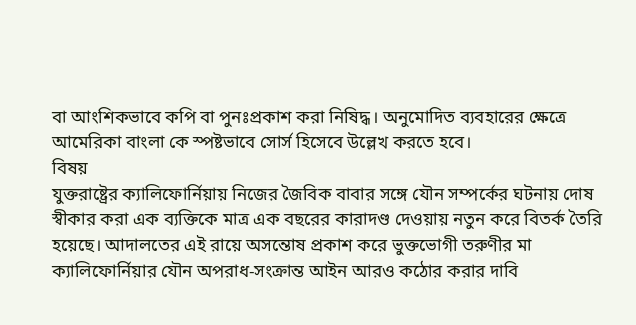বা আংশিকভাবে কপি বা পুনঃপ্রকাশ করা নিষিদ্ধ। অনুমোদিত ব্যবহারের ক্ষেত্রে আমেরিকা বাংলা কে স্পষ্টভাবে সোর্স হিসেবে উল্লেখ করতে হবে।
বিষয়
যুক্তরাষ্ট্রের ক্যালিফোর্নিয়ায় নিজের জৈবিক বাবার সঙ্গে যৌন সম্পর্কের ঘটনায় দোষ স্বীকার করা এক ব্যক্তিকে মাত্র এক বছরের কারাদণ্ড দেওয়ায় নতুন করে বিতর্ক তৈরি হয়েছে। আদালতের এই রায়ে অসন্তোষ প্রকাশ করে ভুক্তভোগী তরুণীর মা ক্যালিফোর্নিয়ার যৌন অপরাধ-সংক্রান্ত আইন আরও কঠোর করার দাবি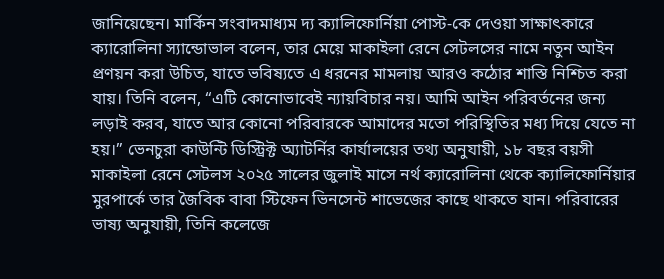জানিয়েছেন। মার্কিন সংবাদমাধ্যম দ্য ক্যালিফোর্নিয়া পোস্ট-কে দেওয়া সাক্ষাৎকারে ক্যারোলিনা স্যান্ডোভাল বলেন, তার মেয়ে মাকাইলা রেনে সেটলসের নামে নতুন আইন প্রণয়ন করা উচিত, যাতে ভবিষ্যতে এ ধরনের মামলায় আরও কঠোর শাস্তি নিশ্চিত করা যায়। তিনি বলেন, “এটি কোনোভাবেই ন্যায়বিচার নয়। আমি আইন পরিবর্তনের জন্য লড়াই করব, যাতে আর কোনো পরিবারকে আমাদের মতো পরিস্থিতির মধ্য দিয়ে যেতে না হয়।” ভেনচুরা কাউন্টি ডিস্ট্রিক্ট অ্যাটর্নির কার্যালয়ের তথ্য অনুযায়ী, ১৮ বছর বয়সী মাকাইলা রেনে সেটলস ২০২৫ সালের জুলাই মাসে নর্থ ক্যারোলিনা থেকে ক্যালিফোর্নিয়ার মুরপার্কে তার জৈবিক বাবা স্টিফেন ভিনসেন্ট শাভেজের কাছে থাকতে যান। পরিবারের ভাষ্য অনুযায়ী, তিনি কলেজে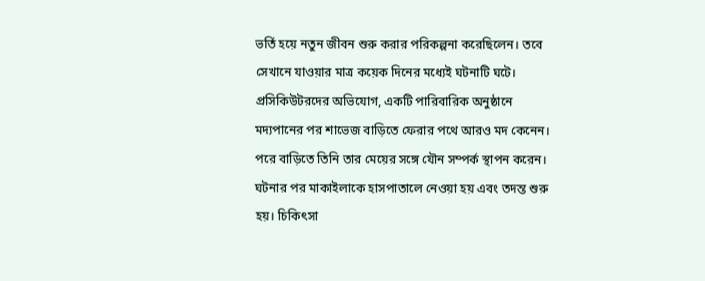ভর্তি হয়ে নতুন জীবন শুরু করার পরিকল্পনা করেছিলেন। তবে সেখানে যাওয়ার মাত্র কয়েক দিনের মধ্যেই ঘটনাটি ঘটে। প্রসিকিউটরদের অভিযোগ, একটি পারিবারিক অনুষ্ঠানে মদ্যপানের পর শাভেজ বাড়িতে ফেরার পথে আরও মদ কেনেন। পরে বাড়িতে তিনি তার মেয়ের সঙ্গে যৌন সম্পর্ক স্থাপন করেন। ঘটনার পর মাকাইলাকে হাসপাতালে নেওয়া হয় এবং তদন্ত শুরু হয়। চিকিৎসা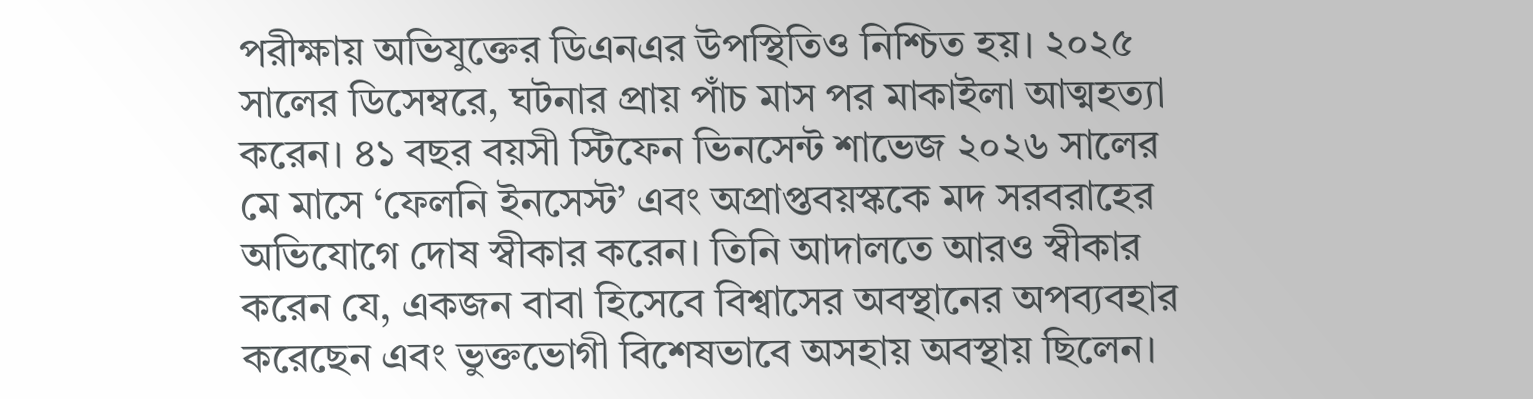পরীক্ষায় অভিযুক্তের ডিএনএর উপস্থিতিও নিশ্চিত হয়। ২০২৫ সালের ডিসেম্বরে, ঘটনার প্রায় পাঁচ মাস পর মাকাইলা আত্মহত্যা করেন। ৪১ বছর বয়সী স্টিফেন ভিনসেন্ট শাভেজ ২০২৬ সালের মে মাসে ‘ফেলনি ইনসেস্ট’ এবং অপ্রাপ্তবয়স্ককে মদ সরবরাহের অভিযোগে দোষ স্বীকার করেন। তিনি আদালতে আরও স্বীকার করেন যে, একজন বাবা হিসেবে বিশ্বাসের অবস্থানের অপব্যবহার করেছেন এবং ভুক্তভোগী বিশেষভাবে অসহায় অবস্থায় ছিলেন।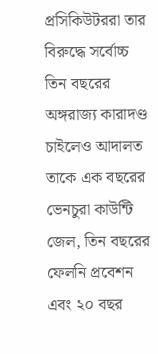প্রসিকিউটররা তার বিরুদ্ধে সর্বোচ্চ তিন বছরের অঙ্গরাজ্য কারাদণ্ড চাইলেও আদালত তাকে এক বছরের ভেনচুরা কাউন্টি জেল, তিন বছরের ফেলনি প্রবেশন এবং ২০ বছর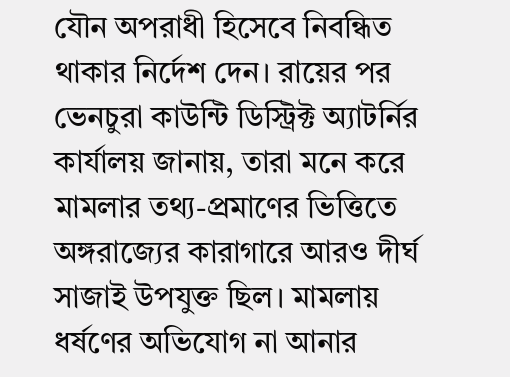যৌন অপরাধী হিসেবে নিবন্ধিত থাকার নির্দেশ দেন। রায়ের পর ভেনচুরা কাউন্টি ডিস্ট্রিক্ট অ্যাটর্নির কার্যালয় জানায়, তারা মনে করে মামলার তথ্য-প্রমাণের ভিত্তিতে অঙ্গরাজ্যের কারাগারে আরও দীর্ঘ সাজাই উপযুক্ত ছিল। মামলায় ধর্ষণের অভিযোগ না আনার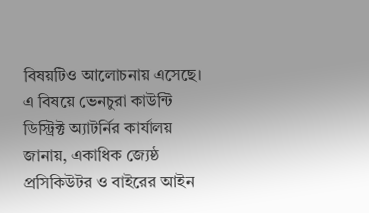বিষয়টিও আলোচনায় এসেছে। এ বিষয়ে ভেনচুরা কাউন্টি ডিস্ট্রিক্ট অ্যাটর্নির কার্যালয় জানায়, একাধিক জ্যেষ্ঠ প্রসিকিউটর ও বাইরের আইন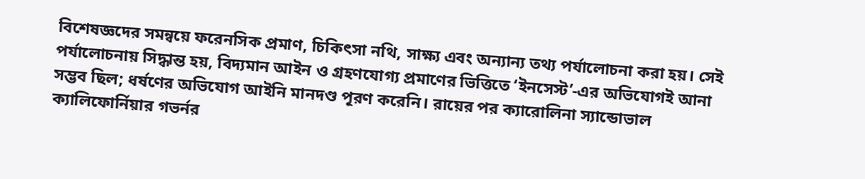বিশেষজ্ঞদের সমন্বয়ে ফরেনসিক প্রমাণ, চিকিৎসা নথি, সাক্ষ্য এবং অন্যান্য তথ্য পর্যালোচনা করা হয়। সেই পর্যালোচনায় সিদ্ধান্ত হয়, বিদ্যমান আইন ও গ্রহণযোগ্য প্রমাণের ভিত্তিতে ‘ইনসেস্ট’-এর অভিযোগই আনা সম্ভব ছিল; ধর্ষণের অভিযোগ আইনি মানদণ্ড পূরণ করেনি। রায়ের পর ক্যারোলিনা স্যান্ডোভাল ক্যালিফোর্নিয়ার গভর্নর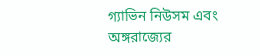গ্যাভিন নিউসম এবং অঙ্গরাজ্যের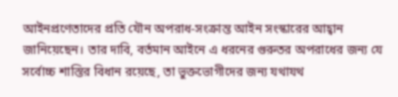আইনপ্রণেতাদের প্রতি যৌন অপরাধ-সংক্রান্ত আইন সংস্কারের আহ্বান জানিয়েছেন। তার দাবি, বর্তমান আইনে এ ধরনের গুরুতর অপরাধের জন্য যে সর্বোচ্চ শাস্তির বিধান রয়েছে, তা ভুক্তভোগীদের জন্য যথাযথ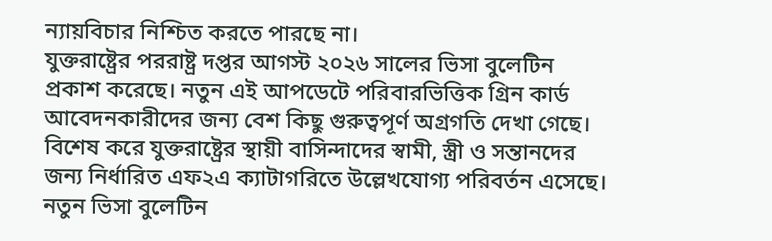ন্যায়বিচার নিশ্চিত করতে পারছে না।
যুক্তরাষ্ট্রের পররাষ্ট্র দপ্তর আগস্ট ২০২৬ সালের ভিসা বুলেটিন প্রকাশ করেছে। নতুন এই আপডেটে পরিবারভিত্তিক গ্রিন কার্ড আবেদনকারীদের জন্য বেশ কিছু গুরুত্বপূর্ণ অগ্রগতি দেখা গেছে। বিশেষ করে যুক্তরাষ্ট্রের স্থায়ী বাসিন্দাদের স্বামী, স্ত্রী ও সন্তানদের জন্য নির্ধারিত এফ২এ ক্যাটাগরিতে উল্লেখযোগ্য পরিবর্তন এসেছে। নতুন ভিসা বুলেটিন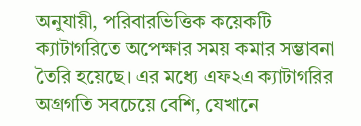অনুযায়ী, পরিবারভিত্তিক কয়েকটি ক্যাটাগরিতে অপেক্ষার সময় কমার সম্ভাবনা তৈরি হয়েছে। এর মধ্যে এফ২এ ক্যাটাগরির অগ্রগতি সবচেয়ে বেশি, যেখানে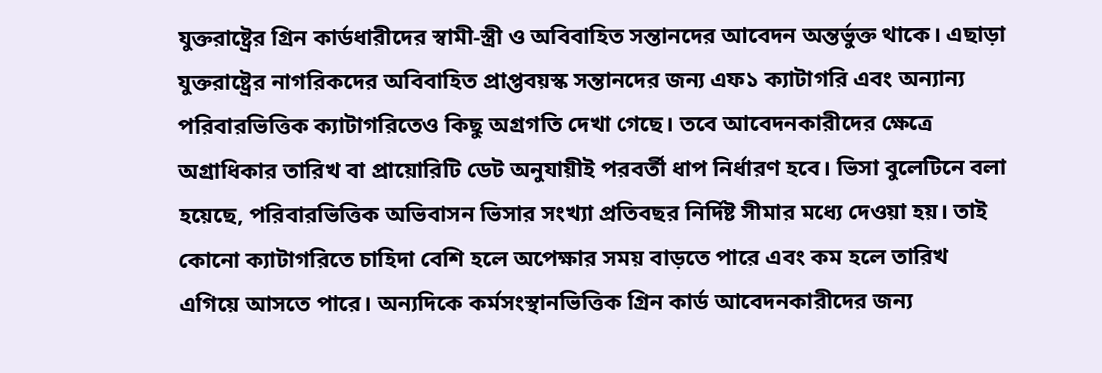যুক্তরাষ্ট্রের গ্রিন কার্ডধারীদের স্বামী-স্ত্রী ও অবিবাহিত সন্তানদের আবেদন অন্তর্ভুক্ত থাকে। এছাড়া যুক্তরাষ্ট্রের নাগরিকদের অবিবাহিত প্রাপ্তবয়স্ক সন্তানদের জন্য এফ১ ক্যাটাগরি এবং অন্যান্য পরিবারভিত্তিক ক্যাটাগরিতেও কিছু অগ্রগতি দেখা গেছে। তবে আবেদনকারীদের ক্ষেত্রে অগ্রাধিকার তারিখ বা প্রায়োরিটি ডেট অনুযায়ীই পরবর্তী ধাপ নির্ধারণ হবে। ভিসা বুলেটিনে বলা হয়েছে, পরিবারভিত্তিক অভিবাসন ভিসার সংখ্যা প্রতিবছর নির্দিষ্ট সীমার মধ্যে দেওয়া হয়। তাই কোনো ক্যাটাগরিতে চাহিদা বেশি হলে অপেক্ষার সময় বাড়তে পারে এবং কম হলে তারিখ এগিয়ে আসতে পারে। অন্যদিকে কর্মসংস্থানভিত্তিক গ্রিন কার্ড আবেদনকারীদের জন্য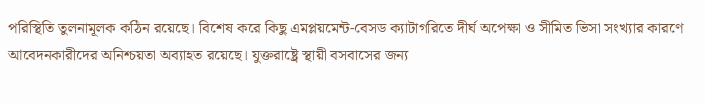পরিস্থিতি তুলনামূলক কঠিন রয়েছে। বিশেষ করে কিছু এমপ্লয়মেন্ট-বেসড ক্যাটাগরিতে দীর্ঘ অপেক্ষা ও সীমিত ভিসা সংখ্যার কারণে আবেদনকারীদের অনিশ্চয়তা অব্যাহত রয়েছে। যুক্তরাষ্ট্রে স্থায়ী বসবাসের জন্য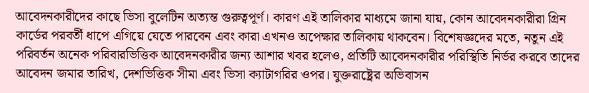আবেদনকারীদের কাছে ভিসা বুলেটিন অত্যন্ত গুরুত্বপূর্ণ। কারণ এই তালিকার মাধ্যমে জানা যায়, কোন আবেদনকারীরা গ্রিন কার্ডের পরবর্তী ধাপে এগিয়ে যেতে পারবেন এবং কারা এখনও অপেক্ষার তালিকায় থাকবেন। বিশেষজ্ঞদের মতে, নতুন এই পরিবর্তন অনেক পরিবারভিত্তিক আবেদনকারীর জন্য আশার খবর হলেও, প্রতিটি আবেদনকারীর পরিস্থিতি নির্ভর করবে তাদের আবেদন জমার তারিখ, দেশভিত্তিক সীমা এবং ভিসা ক্যাটাগরির ওপর। যুক্তরাষ্ট্রের অভিবাসন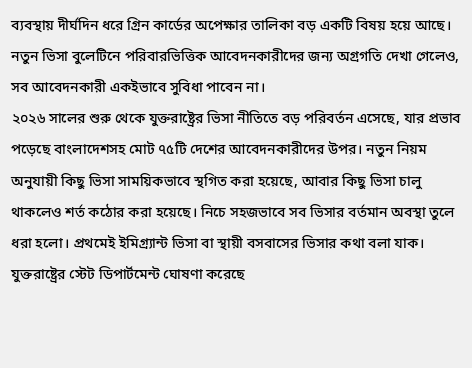ব্যবস্থায় দীর্ঘদিন ধরে গ্রিন কার্ডের অপেক্ষার তালিকা বড় একটি বিষয় হয়ে আছে। নতুন ভিসা বুলেটিনে পরিবারভিত্তিক আবেদনকারীদের জন্য অগ্রগতি দেখা গেলেও, সব আবেদনকারী একইভাবে সুবিধা পাবেন না।
২০২৬ সালের শুরু থেকে যুক্তরাষ্ট্রের ভিসা নীতিতে বড় পরিবর্তন এসেছে, যার প্রভাব পড়েছে বাংলাদেশসহ মোট ৭৫টি দেশের আবেদনকারীদের উপর। নতুন নিয়ম অনুযায়ী কিছু ভিসা সাময়িকভাবে স্থগিত করা হয়েছে, আবার কিছু ভিসা চালু থাকলেও শর্ত কঠোর করা হয়েছে। নিচে সহজভাবে সব ভিসার বর্তমান অবস্থা তুলে ধরা হলো। প্রথমেই ইমিগ্র্যান্ট ভিসা বা স্থায়ী বসবাসের ভিসার কথা বলা যাক। যুক্তরাষ্ট্রের স্টেট ডিপার্টমেন্ট ঘোষণা করেছে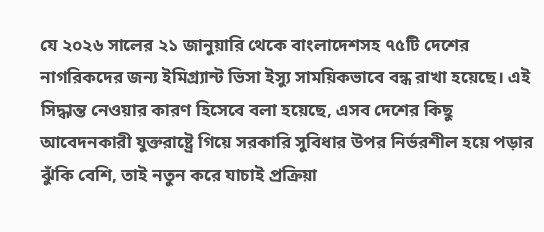যে ২০২৬ সালের ২১ জানুয়ারি থেকে বাংলাদেশসহ ৭৫টি দেশের নাগরিকদের জন্য ইমিগ্র্যান্ট ভিসা ইস্যু সাময়িকভাবে বন্ধ রাখা হয়েছে। এই সিদ্ধান্ত নেওয়ার কারণ হিসেবে বলা হয়েছে, এসব দেশের কিছু আবেদনকারী যুক্তরাষ্ট্রে গিয়ে সরকারি সুবিধার উপর নির্ভরশীল হয়ে পড়ার ঝুঁকি বেশি, তাই নতুন করে যাচাই প্রক্রিয়া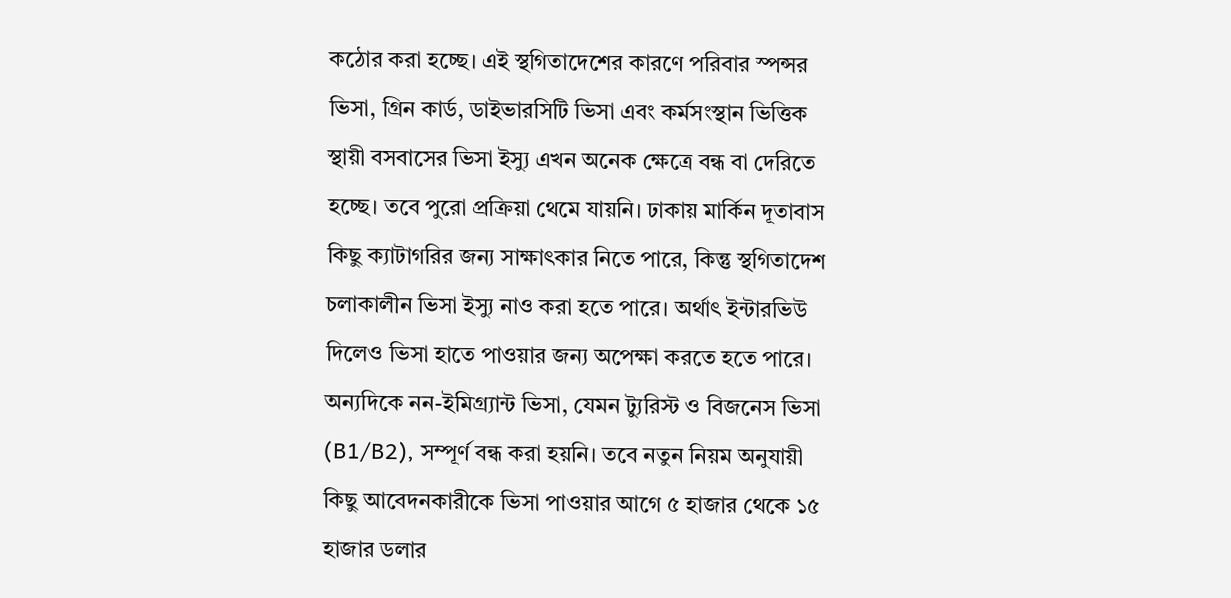কঠোর করা হচ্ছে। এই স্থগিতাদেশের কারণে পরিবার স্পন্সর ভিসা, গ্রিন কার্ড, ডাইভারসিটি ভিসা এবং কর্মসংস্থান ভিত্তিক স্থায়ী বসবাসের ভিসা ইস্যু এখন অনেক ক্ষেত্রে বন্ধ বা দেরিতে হচ্ছে। তবে পুরো প্রক্রিয়া থেমে যায়নি। ঢাকায় মার্কিন দূতাবাস কিছু ক্যাটাগরির জন্য সাক্ষাৎকার নিতে পারে, কিন্তু স্থগিতাদেশ চলাকালীন ভিসা ইস্যু নাও করা হতে পারে। অর্থাৎ ইন্টারভিউ দিলেও ভিসা হাতে পাওয়ার জন্য অপেক্ষা করতে হতে পারে। অন্যদিকে নন-ইমিগ্র্যান্ট ভিসা, যেমন ট্যুরিস্ট ও বিজনেস ভিসা (B1/B2), সম্পূর্ণ বন্ধ করা হয়নি। তবে নতুন নিয়ম অনুযায়ী কিছু আবেদনকারীকে ভিসা পাওয়ার আগে ৫ হাজার থেকে ১৫ হাজার ডলার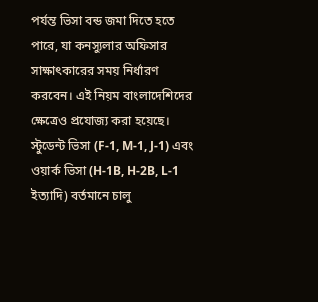পর্যন্ত ভিসা বন্ড জমা দিতে হতে পারে, যা কনস্যুলার অফিসার সাক্ষাৎকারের সময় নির্ধারণ করবেন। এই নিয়ম বাংলাদেশিদের ক্ষেত্রেও প্রযোজ্য করা হয়েছে। স্টুডেন্ট ভিসা (F-1, M-1, J-1) এবং ওয়ার্ক ভিসা (H-1B, H-2B, L-1 ইত্যাদি) বর্তমানে চালু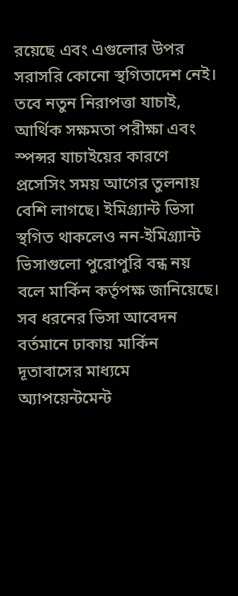রয়েছে এবং এগুলোর উপর সরাসরি কোনো স্থগিতাদেশ নেই। তবে নতুন নিরাপত্তা যাচাই, আর্থিক সক্ষমতা পরীক্ষা এবং স্পন্সর যাচাইয়ের কারণে প্রসেসিং সময় আগের তুলনায় বেশি লাগছে। ইমিগ্র্যান্ট ভিসা স্থগিত থাকলেও নন-ইমিগ্র্যান্ট ভিসাগুলো পুরোপুরি বন্ধ নয় বলে মার্কিন কর্তৃপক্ষ জানিয়েছে। সব ধরনের ভিসা আবেদন বর্তমানে ঢাকায় মার্কিন দূতাবাসের মাধ্যমে অ্যাপয়েন্টমেন্ট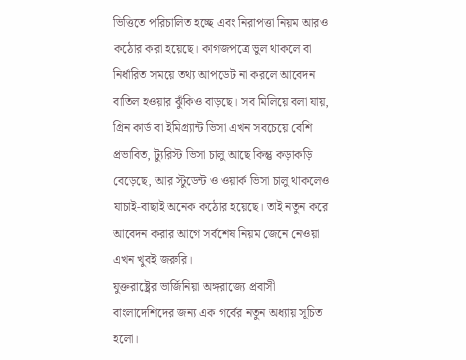ভিত্তিতে পরিচালিত হচ্ছে এবং নিরাপত্তা নিয়ম আরও কঠোর করা হয়েছে। কাগজপত্রে ভুল থাকলে বা নির্ধারিত সময়ে তথ্য আপডেট না করলে আবেদন বাতিল হওয়ার ঝুঁকিও বাড়ছে। সব মিলিয়ে বলা যায়, গ্রিন কার্ড বা ইমিগ্র্যান্ট ভিসা এখন সবচেয়ে বেশি প্রভাবিত, ট্যুরিস্ট ভিসা চালু আছে কিন্তু কড়াকড়ি বেড়েছে, আর স্টুডেন্ট ও ওয়ার্ক ভিসা চালু থাকলেও যাচাই-বাছাই অনেক কঠোর হয়েছে। তাই নতুন করে আবেদন করার আগে সর্বশেষ নিয়ম জেনে নেওয়া এখন খুবই জরুরি।
যুক্তরাষ্ট্রের ভার্জিনিয়া অঙ্গরাজ্যে প্রবাসী বাংলাদেশিদের জন্য এক গর্বের নতুন অধ্যায় সূচিত হলো।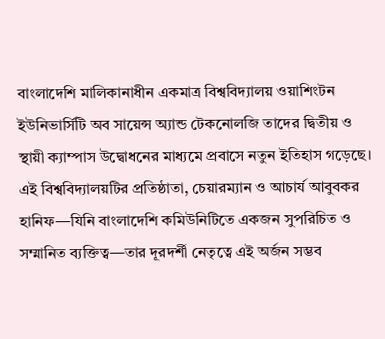বাংলাদেশি মালিকানাধীন একমাত্র বিশ্ববিদ্যালয় ওয়াশিংটন ইউনিভার্সিটি অব সায়েন্স অ্যান্ড টেকনোলজি তাদের দ্বিতীয় ও স্থায়ী ক্যাম্পাস উদ্বোধনের মাধ্যমে প্রবাসে নতুন ইতিহাস গড়েছে। এই বিশ্ববিদ্যালয়টির প্রতিষ্ঠাতা, চেয়ারম্যান ও আচার্য আবুবকর হানিফ—যিনি বাংলাদেশি কমিউনিটিতে একজন সুপরিচিত ও সম্মানিত ব্যক্তিত্ব—তার দূরদর্শী নেতৃত্বে এই অর্জন সম্ভব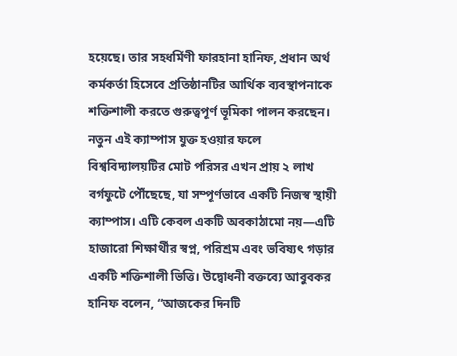হয়েছে। তার সহধর্মিণী ফারহানা হানিফ, প্রধান অর্থ কর্মকর্তা হিসেবে প্রতিষ্ঠানটির আর্থিক ব্যবস্থাপনাকে শক্তিশালী করতে গুরুত্বপূর্ণ ভূমিকা পালন করছেন। নতুন এই ক্যাম্পাস যুক্ত হওয়ার ফলে বিশ্ববিদ্যালয়টির মোট পরিসর এখন প্রায় ২ লাখ বর্গফুটে পৌঁছেছে, যা সম্পূর্ণভাবে একটি নিজস্ব স্থায়ী ক্যাম্পাস। এটি কেবল একটি অবকাঠামো নয়—এটি হাজারো শিক্ষার্থীর স্বপ্ন, পরিশ্রম এবং ভবিষ্যৎ গড়ার একটি শক্তিশালী ভিত্তি। উদ্বোধনী বক্তব্যে আবুবকর হানিফ বলেন, “আজকের দিনটি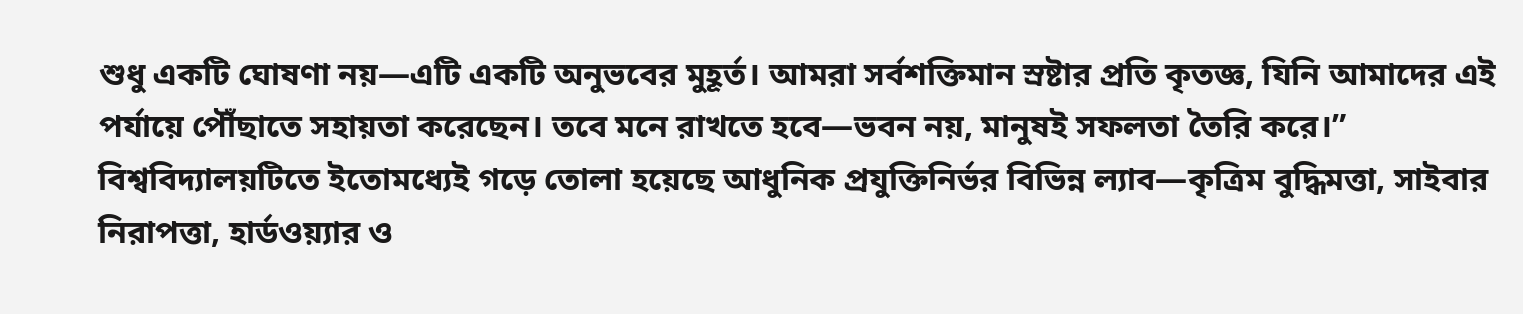শুধু একটি ঘোষণা নয়—এটি একটি অনুভবের মুহূর্ত। আমরা সর্বশক্তিমান স্রষ্টার প্রতি কৃতজ্ঞ, যিনি আমাদের এই পর্যায়ে পৌঁছাতে সহায়তা করেছেন। তবে মনে রাখতে হবে—ভবন নয়, মানুষই সফলতা তৈরি করে।” বিশ্ববিদ্যালয়টিতে ইতোমধ্যেই গড়ে তোলা হয়েছে আধুনিক প্রযুক্তিনির্ভর বিভিন্ন ল্যাব—কৃত্রিম বুদ্ধিমত্তা, সাইবার নিরাপত্তা, হার্ডওয়্যার ও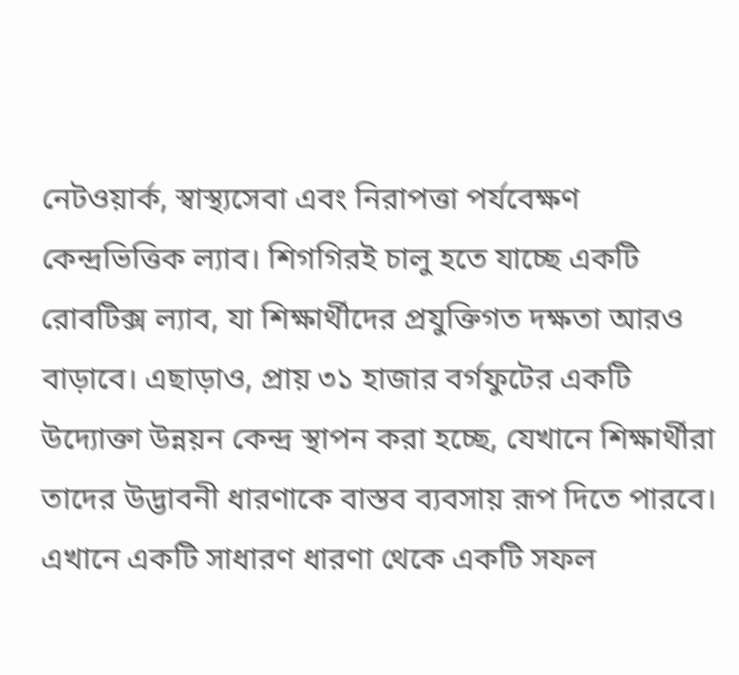নেটওয়ার্ক, স্বাস্থ্যসেবা এবং নিরাপত্তা পর্যবেক্ষণ কেন্দ্রভিত্তিক ল্যাব। শিগগিরই চালু হতে যাচ্ছে একটি রোবটিক্স ল্যাব, যা শিক্ষার্থীদের প্রযুক্তিগত দক্ষতা আরও বাড়াবে। এছাড়াও, প্রায় ৩১ হাজার বর্গফুটের একটি উদ্যোক্তা উন্নয়ন কেন্দ্র স্থাপন করা হচ্ছে, যেখানে শিক্ষার্থীরা তাদের উদ্ভাবনী ধারণাকে বাস্তব ব্যবসায় রূপ দিতে পারবে। এখানে একটি সাধারণ ধারণা থেকে একটি সফল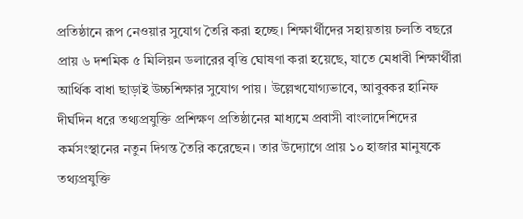প্রতিষ্ঠানে রূপ নেওয়ার সুযোগ তৈরি করা হচ্ছে। শিক্ষার্থীদের সহায়তায় চলতি বছরে প্রায় ৬ দশমিক ৫ মিলিয়ন ডলারের বৃত্তি ঘোষণা করা হয়েছে, যাতে মেধাবী শিক্ষার্থীরা আর্থিক বাধা ছাড়াই উচ্চশিক্ষার সুযোগ পায়। উল্লেখযোগ্যভাবে, আবুবকর হানিফ দীর্ঘদিন ধরে তথ্যপ্রযুক্তি প্রশিক্ষণ প্রতিষ্ঠানের মাধ্যমে প্রবাসী বাংলাদেশিদের কর্মসংস্থানের নতুন দিগন্ত তৈরি করেছেন। তার উদ্যোগে প্রায় ১০ হাজার মানুষকে তথ্যপ্রযুক্তি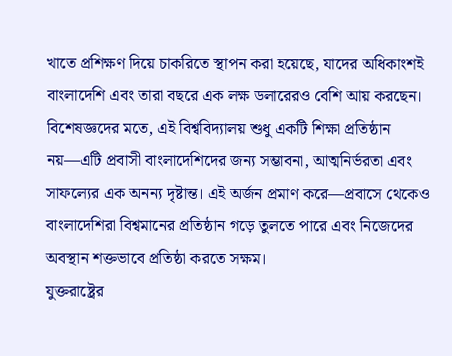খাতে প্রশিক্ষণ দিয়ে চাকরিতে স্থাপন করা হয়েছে, যাদের অধিকাংশই বাংলাদেশি এবং তারা বছরে এক লক্ষ ডলারেরও বেশি আয় করছেন। বিশেষজ্ঞদের মতে, এই বিশ্ববিদ্যালয় শুধু একটি শিক্ষা প্রতিষ্ঠান নয়—এটি প্রবাসী বাংলাদেশিদের জন্য সম্ভাবনা, আত্মনির্ভরতা এবং সাফল্যের এক অনন্য দৃষ্টান্ত। এই অর্জন প্রমাণ করে—প্রবাসে থেকেও বাংলাদেশিরা বিশ্বমানের প্রতিষ্ঠান গড়ে তুলতে পারে এবং নিজেদের অবস্থান শক্তভাবে প্রতিষ্ঠা করতে সক্ষম।
যুক্তরাষ্ট্রের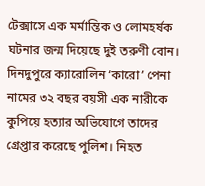টেক্সাসে এক মর্মান্তিক ও লোমহর্ষক ঘটনার জন্ম দিয়েছে দুই তরুণী বোন। দিনদুপুরে ক্যারোলিন ‘কারো’ পেনা নামের ৩২ বছর বয়সী এক নারীকে কুপিয়ে হত্যার অভিযোগে তাদের গ্রেপ্তার করেছে পুলিশ। নিহত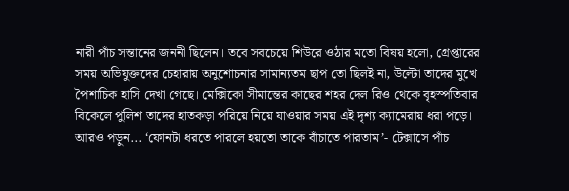নারী পাঁচ সন্তানের জননী ছিলেন। তবে সবচেয়ে শিউরে ওঠার মতো বিষয় হলো, গ্রেপ্তারের সময় অভিযুক্তদের চেহারায় অনুশোচনার সামান্যতম ছাপ তো ছিলই না, উল্টো তাদের মুখে পৈশাচিক হাসি দেখা গেছে। মেক্সিকো সীমান্তের কাছের শহর দেল রিও থেকে বৃহস্পতিবার বিকেলে পুলিশ তাদের হাতকড়া পরিয়ে নিয়ে যাওয়ার সময় এই দৃশ্য ক্যামেরায় ধরা পড়ে। আরও পড়ুন... ‘ফোনটা ধরতে পারলে হয়তো তাকে বাঁচাতে পারতাম’- টেক্সাসে পাঁচ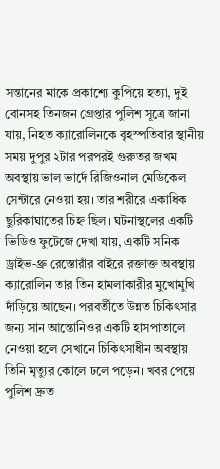সন্তানের মাকে প্রকাশ্যে কুপিয়ে হত্যা, দুই বোনসহ তিনজন গ্রেপ্তার পুলিশ সূত্রে জানা যায়, নিহত ক্যারোলিনকে বৃহস্পতিবার স্থানীয় সময় দুপুর ২টার পরপরই গুরুতর জখম অবস্থায় ভাল ভার্দে রিজিওনাল মেডিকেল সেন্টারে নেওয়া হয়। তার শরীরে একাধিক ছুরিকাঘাতের চিহ্ন ছিল। ঘটনাস্থলের একটি ভিডিও ফুটেজে দেখা যায়, একটি সনিক ড্রাইভ-থ্রু রেস্তোরাঁর বাইরে রক্তাক্ত অবস্থায় ক্যারোলিন তার তিন হামলাকারীর মুখোমুখি দাঁড়িয়ে আছেন। পরবর্তীতে উন্নত চিকিৎসার জন্য সান আন্তোনিওর একটি হাসপাতালে নেওয়া হলে সেখানে চিকিৎসাধীন অবস্থায় তিনি মৃত্যুর কোলে ঢলে পড়েন। খবর পেয়ে পুলিশ দ্রুত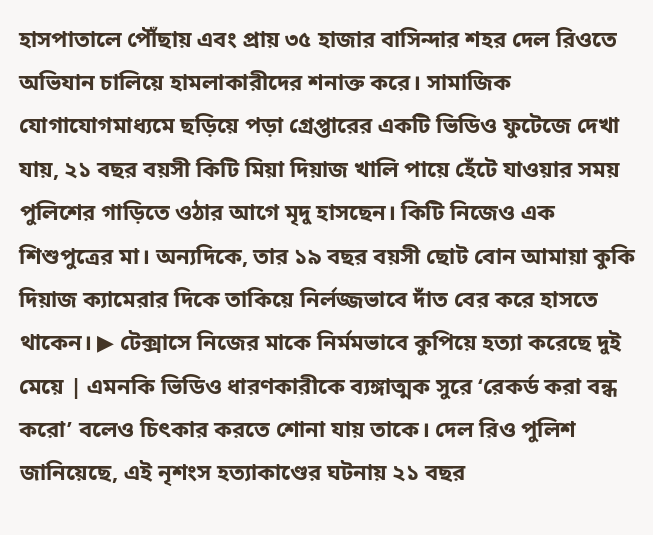হাসপাতালে পৌঁছায় এবং প্রায় ৩৫ হাজার বাসিন্দার শহর দেল রিওতে অভিযান চালিয়ে হামলাকারীদের শনাক্ত করে। সামাজিক যোগাযোগমাধ্যমে ছড়িয়ে পড়া গ্রেপ্তারের একটি ভিডিও ফুটেজে দেখা যায়, ২১ বছর বয়সী কিটি মিয়া দিয়াজ খালি পায়ে হেঁটে যাওয়ার সময় পুলিশের গাড়িতে ওঠার আগে মৃদু হাসছেন। কিটি নিজেও এক শিশুপুত্রের মা। অন্যদিকে, তার ১৯ বছর বয়সী ছোট বোন আমায়া কুকি দিয়াজ ক্যামেরার দিকে তাকিয়ে নির্লজ্জভাবে দাঁত বের করে হাসতে থাকেন। ▶ টেক্সাসে নিজের মাকে নির্মমভাবে কুপিয়ে হত্যা করেছে দুই মেয়ে | এমনকি ভিডিও ধারণকারীকে ব্যঙ্গাত্মক সুরে ‘রেকর্ড করা বন্ধ করো’ বলেও চিৎকার করতে শোনা যায় তাকে। দেল রিও পুলিশ জানিয়েছে, এই নৃশংস হত্যাকাণ্ডের ঘটনায় ২১ বছর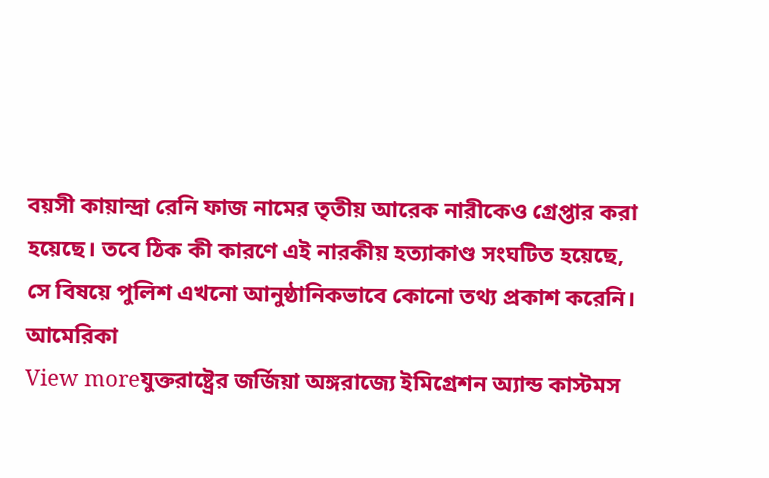বয়সী কায়ান্দ্রা রেনি ফাজ নামের তৃতীয় আরেক নারীকেও গ্রেপ্তার করা হয়েছে। তবে ঠিক কী কারণে এই নারকীয় হত্যাকাণ্ড সংঘটিত হয়েছে, সে বিষয়ে পুলিশ এখনো আনুষ্ঠানিকভাবে কোনো তথ্য প্রকাশ করেনি।
আমেরিকা
View moreযুক্তরাষ্ট্রের জর্জিয়া অঙ্গরাজ্যে ইমিগ্রেশন অ্যান্ড কাস্টমস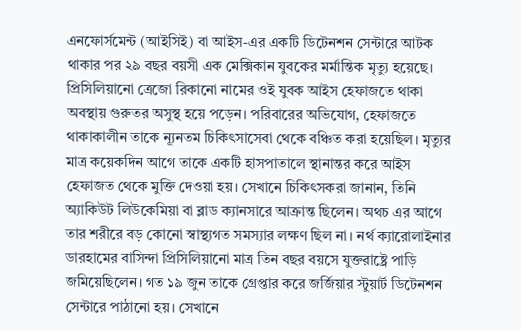এনফোর্সমেন্ট (আইসিই) বা আইস-এর একটি ডিটেনশন সেন্টারে আটক থাকার পর ২৯ বছর বয়সী এক মেক্সিকান যুবকের মর্মান্তিক মৃত্যু হয়েছে। প্রিসিলিয়ানো ত্রেজো রিকানো নামের ওই যুবক আইস হেফাজতে থাকা অবস্থায় গুরুতর অসুস্থ হয়ে পড়েন। পরিবারের অভিযোগ, হেফাজতে থাকাকালীন তাকে ন্যূনতম চিকিৎসাসেবা থেকে বঞ্চিত করা হয়েছিল। মৃত্যুর মাত্র কয়েকদিন আগে তাকে একটি হাসপাতালে স্থানান্তর করে আইস হেফাজত থেকে মুক্তি দেওয়া হয়। সেখানে চিকিৎসকরা জানান, তিনি অ্যাকিউট লিউকেমিয়া বা ব্লাড ক্যানসারে আক্রান্ত ছিলেন। অথচ এর আগে তার শরীরে বড় কোনো স্বাস্থ্যগত সমস্যার লক্ষণ ছিল না। নর্থ ক্যারোলাইনার ডারহামের বাসিন্দা প্রিসিলিয়ানো মাত্র তিন বছর বয়সে যুক্তরাষ্ট্রে পাড়ি জমিয়েছিলেন। গত ১৯ জুন তাকে গ্রেপ্তার করে জর্জিয়ার স্টুয়ার্ট ডিটেনশন সেন্টারে পাঠানো হয়। সেখানে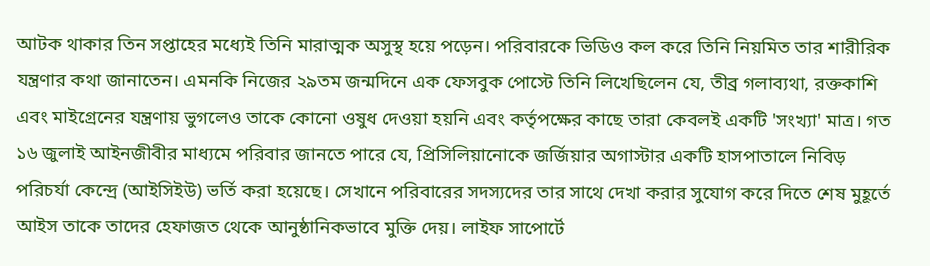আটক থাকার তিন সপ্তাহের মধ্যেই তিনি মারাত্মক অসুস্থ হয়ে পড়েন। পরিবারকে ভিডিও কল করে তিনি নিয়মিত তার শারীরিক যন্ত্রণার কথা জানাতেন। এমনকি নিজের ২৯তম জন্মদিনে এক ফেসবুক পোস্টে তিনি লিখেছিলেন যে, তীব্র গলাব্যথা, রক্তকাশি এবং মাইগ্রেনের যন্ত্রণায় ভুগলেও তাকে কোনো ওষুধ দেওয়া হয়নি এবং কর্তৃপক্ষের কাছে তারা কেবলই একটি 'সংখ্যা' মাত্র। গত ১৬ জুলাই আইনজীবীর মাধ্যমে পরিবার জানতে পারে যে, প্রিসিলিয়ানোকে জর্জিয়ার অগাস্টার একটি হাসপাতালে নিবিড় পরিচর্যা কেন্দ্রে (আইসিইউ) ভর্তি করা হয়েছে। সেখানে পরিবারের সদস্যদের তার সাথে দেখা করার সুযোগ করে দিতে শেষ মুহূর্তে আইস তাকে তাদের হেফাজত থেকে আনুষ্ঠানিকভাবে মুক্তি দেয়। লাইফ সাপোর্টে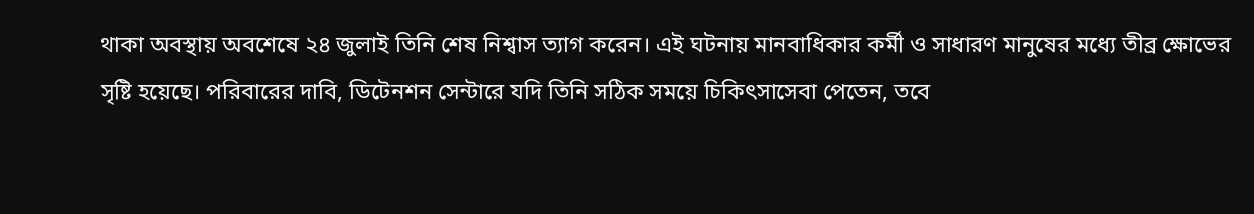থাকা অবস্থায় অবশেষে ২৪ জুলাই তিনি শেষ নিশ্বাস ত্যাগ করেন। এই ঘটনায় মানবাধিকার কর্মী ও সাধারণ মানুষের মধ্যে তীব্র ক্ষোভের সৃষ্টি হয়েছে। পরিবারের দাবি, ডিটেনশন সেন্টারে যদি তিনি সঠিক সময়ে চিকিৎসাসেবা পেতেন, তবে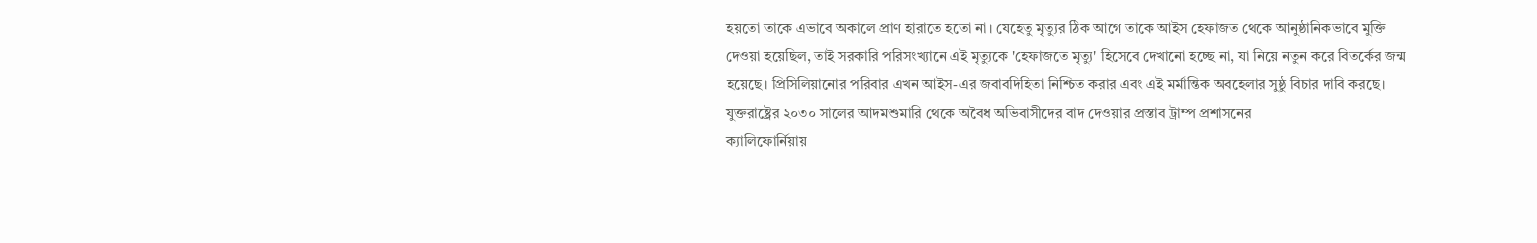হয়তো তাকে এভাবে অকালে প্রাণ হারাতে হতো না। যেহেতু মৃত্যুর ঠিক আগে তাকে আইস হেফাজত থেকে আনুষ্ঠানিকভাবে মুক্তি দেওয়া হয়েছিল, তাই সরকারি পরিসংখ্যানে এই মৃত্যুকে 'হেফাজতে মৃত্যু' হিসেবে দেখানো হচ্ছে না, যা নিয়ে নতুন করে বিতর্কের জন্ম হয়েছে। প্রিসিলিয়ানোর পরিবার এখন আইস-এর জবাবদিহিতা নিশ্চিত করার এবং এই মর্মান্তিক অবহেলার সুষ্ঠু বিচার দাবি করছে।
যুক্তরাষ্ট্রের ২০৩০ সালের আদমশুমারি থেকে অবৈধ অভিবাসীদের বাদ দেওয়ার প্রস্তাব ট্রাম্প প্রশাসনের
ক্যালিফোর্নিয়ায়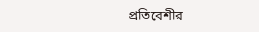প্রতিবেশীর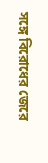সঙ্গে বিরোধের জেরে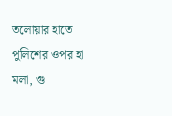তলোয়ার হাতে পুলিশের ওপর হা মলা, গু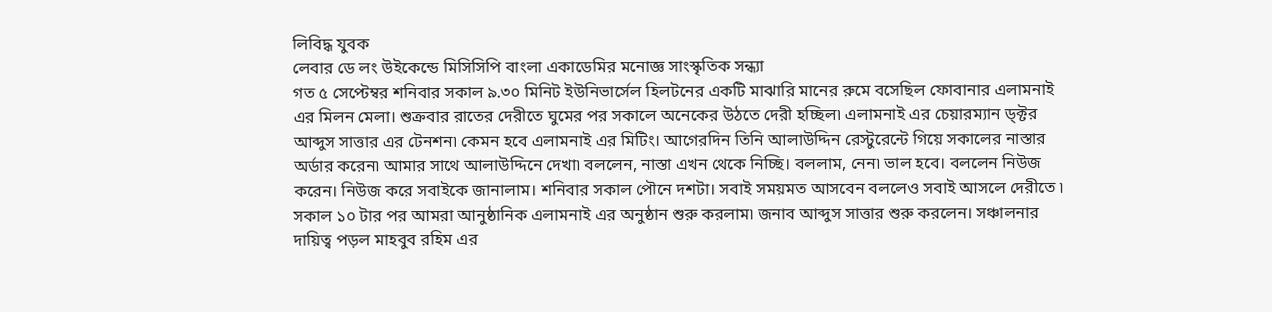লিবিদ্ধ যুবক
লেবার ডে লং উইকেন্ডে মিসিসিপি বাংলা একাডেমির মনোজ্ঞ সাংস্কৃতিক সন্ধ্যা
গত ৫ সেপ্টেম্বর শনিবার সকাল ৯.৩০ মিনিট ইউনিভার্সেল হিলটনের একটি মাঝারি মানের রুমে বসেছিল ফোবানার এলামনাই এর মিলন মেলা। শুক্রবার রাতের দেরীতে ঘুমের পর সকালে অনেকের উঠতে দেরী হচ্ছিল৷ এলামনাই এর চেয়ারম্যান ড্ক্টর আব্দুস সাত্তার এর টেনশন৷ কেমন হবে এলামনাই এর মিটিং। আগেরদিন তিনি আলাউদ্দিন রেস্টুরেন্টে গিয়ে সকালের নাস্তার অর্ডার করেন৷ আমার সাথে আলাউদ্দিনে দেখা৷ বললেন, নাস্তা এখন থেকে নিচ্ছি। বললাম, নেন৷ ভাল হবে। বললেন নিউজ করেন। নিউজ করে সবাইকে জানালাম। শনিবার সকাল পৌনে দশটা। সবাই সময়মত আসবেন বললেও সবাই আসলে দেরীতে ৷ সকাল ১০ টার পর আমরা আনুষ্ঠানিক এলামনাই এর অনুষ্ঠান শুরু করলাম৷ জনাব আব্দুস সাত্তার শুরু করলেন। সঞ্চালনার দায়িত্ব পড়ল মাহবুব রহিম এর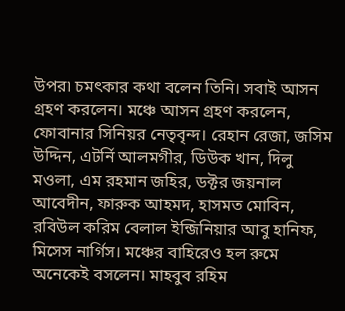উপর৷ চমৎকার কথা বলেন তিনি। সবাই আসন গ্রহণ করলেন। মঞ্চে আসন গ্রহণ করলেন, ফোবানার সিনিয়র নেতৃবৃন্দ। রেহান রেজা, জসিম উদ্দিন, এটর্নি আলমগীর, ডিউক খান, দিলু মওলা, এম রহমান জহির, ডক্টর জয়নাল আবেদীন, ফারুক আহমদ, হাসমত মোবিন, রবিউল করিম বেলাল ইন্জিনিয়ার আবু হানিফ, মিসেস নার্গিস। মঞ্চের বাহিরেও হল রুমে অনেকেই বসলেন। মাহবুব রহিম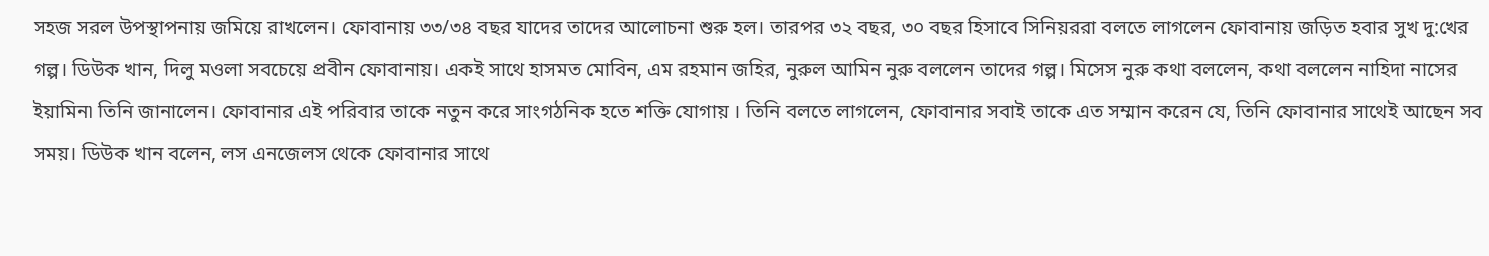সহজ সরল উপস্থাপনায় জমিয়ে রাখলেন। ফোবানায় ৩৩/৩৪ বছর যাদের তাদের আলোচনা শুরু হল। তারপর ৩২ বছর, ৩০ বছর হিসাবে সিনিয়ররা বলতে লাগলেন ফোবানায় জড়িত হবার সুখ দু:খের গল্প। ডিউক খান, দিলু মওলা সবচেয়ে প্রবীন ফোবানায়। একই সাথে হাসমত মোবিন, এম রহমান জহির, নুরুল আমিন নুরু বললেন তাদের গল্প। মিসেস নুরু কথা বললেন, কথা বললেন নাহিদা নাসের ইয়ামিন৷ তিনি জানালেন। ফোবানার এই পরিবার তাকে নতুন করে সাংগঠনিক হতে শক্তি যোগায় । তিনি বলতে লাগলেন, ফোবানার সবাই তাকে এত সম্মান করেন যে, তিনি ফোবানার সাথেই আছেন সব সময়। ডিউক খান বলেন, লস এনজেলস থেকে ফোবানার সাথে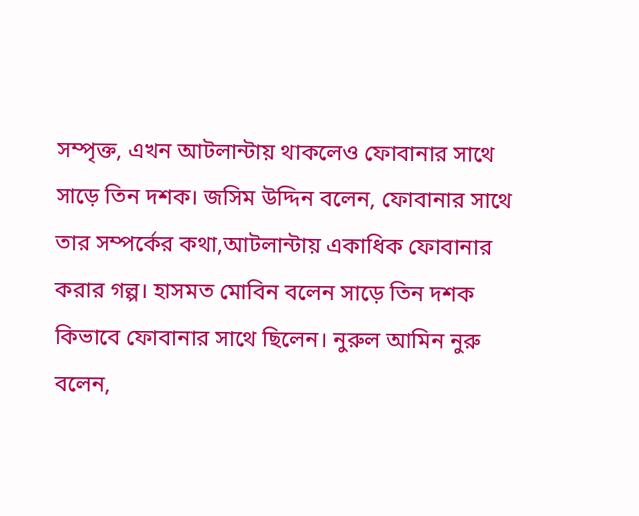সম্পৃক্ত, এখন আটলান্টায় থাকলেও ফোবানার সাথে সাড়ে তিন দশক। জসিম উদ্দিন বলেন, ফোবানার সাথে তার সম্পর্কের কথা,আটলান্টায় একাধিক ফোবানার করার গল্প। হাসমত মোবিন বলেন সাড়ে তিন দশক কিভাবে ফোবানার সাথে ছিলেন। নুরুল আমিন নুরু বলেন,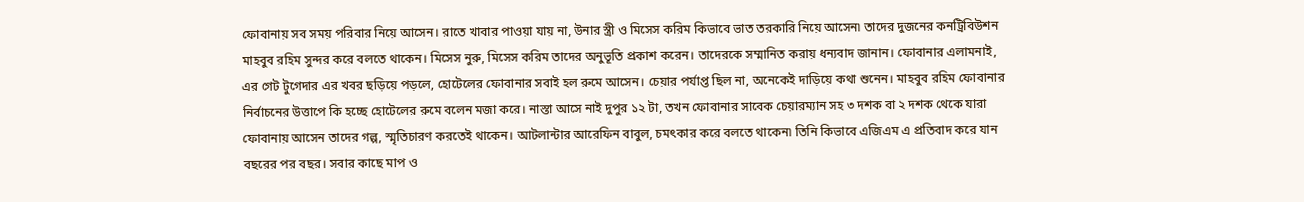ফোবানায় সব সময় পরিবার নিয়ে আসেন। রাতে খাবার পাওয়া যায় না, উনার স্ত্রী ও মিসেস করিম কিভাবে ভাত তরকারি নিয়ে আসেন৷ তাদের দুজনের কনট্রিবিউশন মাহবুব রহিম সুন্দর করে বলতে থাকেন। মিসেস নুরু, মিসেস করিম তাদের অনুভূতি প্রকাশ করেন। তাদেরকে সম্মানিত করায় ধন্যবাদ জানান। ফোবানার এলামনাই, এর গেট টুগেদার এর খবর ছড়িয়ে পড়লে, হোটেলের ফোবানার সবাই হল রুমে আসেন। চেয়ার পর্যাপ্ত ছিল না, অনেকেই দাড়িয়ে কথা শুনেন। মাহবুব রহিম ফোবানার নির্বাচনের উত্তাপে কি হচ্ছে হোটেলের রুমে বলেন মজা করে। নাস্তা আসে নাই দুপুর ১২ টা, তখন ফোবানার সাবেক চেয়ারম্যান সহ ৩ দশক বা ২ দশক থেকে যারা ফোবানায় আসেন তাদের গল্প, স্মৃতিচারণ করতেই থাকেন। আটলান্টার আরেফিন বাবুল, চমৎকার করে বলতে থাকেন৷ তিনি কিভাবে এজিএম এ প্রতিবাদ করে যান বছরের পর বছর। সবার কাছে মাপ ও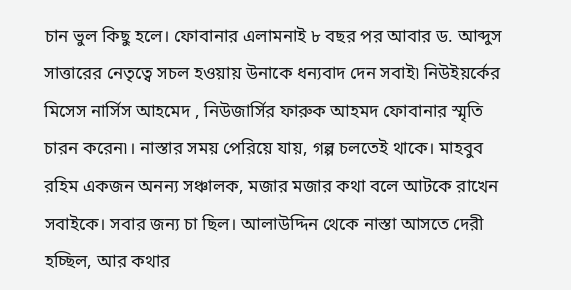চান ভুল কিছু হলে। ফোবানার এলামনাই ৮ বছর পর আবার ড. আব্দুস সাত্তারের নেতৃত্বে সচল হওয়ায় উনাকে ধন্যবাদ দেন সবাই৷ নিউইয়র্কের মিসেস নার্সিস আহমেদ , নিউজার্সির ফারুক আহমদ ফোবানার স্মৃতি চারন করেন৷। নাস্তার সময় পেরিয়ে যায়, গল্প চলতেই থাকে। মাহবুব রহিম একজন অনন্য সঞ্চালক, মজার মজার কথা বলে আটকে রাখেন সবাইকে। সবার জন্য চা ছিল। আলাউদ্দিন থেকে নাস্তা আসতে দেরী হচ্ছিল, আর কথার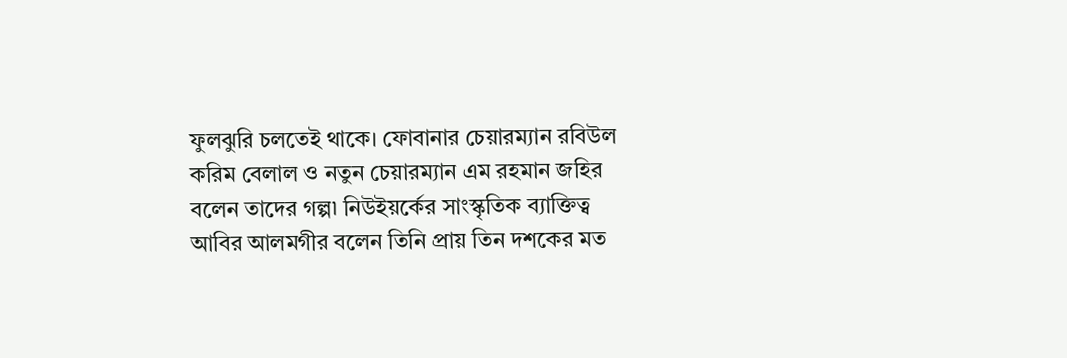ফুলঝুরি চলতেই থাকে। ফোবানার চেয়ারম্যান রবিউল করিম বেলাল ও নতুন চেয়ারম্যান এম রহমান জহির বলেন তাদের গল্প৷ নিউইয়র্কের সাংস্কৃতিক ব্যাক্তিত্ব আবির আলমগীর বলেন তিনি প্রায় তিন দশকের মত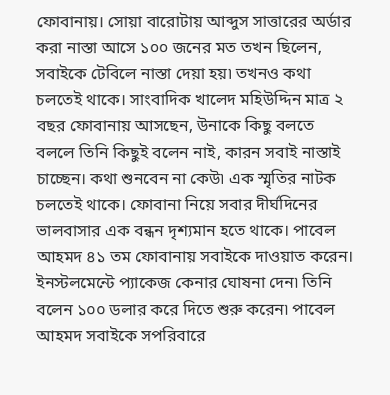ফোবানায়। সোয়া বারোটায় আব্দুস সাত্তারের অর্ডার করা নাস্তা আসে ১০০ জনের মত তখন ছিলেন, সবাইকে টেবিলে নাস্তা দেয়া হয়৷ তখনও কথা চলতেই থাকে। সাংবাদিক খালেদ মহিউদ্দিন মাত্র ২ বছর ফোবানায় আসছেন, উনাকে কিছু বলতে বললে তিনি কিছুই বলেন নাই, কারন সবাই নাস্তাই চাচ্ছেন। কথা শুনবেন না কেউ৷ এক স্মৃতির নাটক চলতেই থাকে। ফোবানা নিয়ে সবার দীর্ঘদিনের ভালবাসার এক বন্ধন দৃশ্যমান হতে থাকে। পাবেল আহমদ ৪১ তম ফোবানায় সবাইকে দাওয়াত করেন। ইনস্টলমেন্টে প্যাকেজ কেনার ঘোষনা দেন৷ তিনি বলেন ১০০ ডলার করে দিতে শুরু করেন৷ পাবেল আহমদ সবাইকে সপরিবারে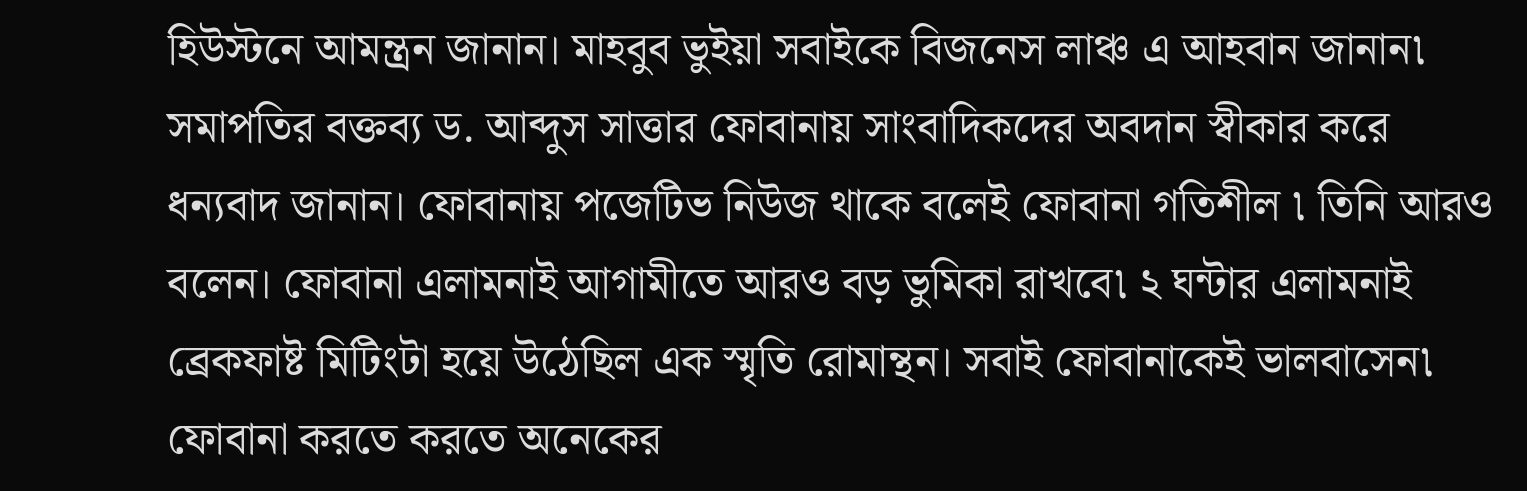হিউস্টনে আমন্ত্রন জানান। মাহবুব ভুইয়া সবাইকে বিজনেস লাঞ্চ এ আহবান জানান৷ সমাপতির বক্তব্য ড. আব্দুস সাত্তার ফোবানায় সাংবাদিকদের অবদান স্বীকার করে ধন্যবাদ জানান। ফোবানায় পজেটিভ নিউজ থাকে বলেই ফোবানা গতিশীল ৷ তিনি আরও বলেন। ফোবানা এলামনাই আগামীতে আরও বড় ভুমিকা রাখবে৷ ২ ঘন্টার এলামনাই ব্রেকফাষ্ট মিটিংটা হয়ে উঠেছিল এক স্মৃতি রোমান্থন। সবাই ফোবানাকেই ভালবাসেন৷ ফোবানা করতে করতে অনেকের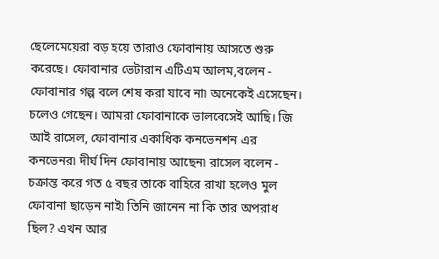ছেলেমেয়েরা বড় হয়ে তারাও ফোবানায় আসতে শুরু করেছে। ফোবানার ভেটারান এটিএম আলম,বলেন - ফোবানার গল্প বলে শেষ করা যাবে না৷ অনেকেই এসেছেন। চলেও গেছেন। আমরা ফোবানাকে ভালবেসেই আছি। জি আই রাসেল, ফোবানার একাধিক কনভেনশন এর কনভেনর৷ দীর্ঘ দিন ফোবানায় আছেন৷ রাসেল বলেন - চক্রান্ত করে গত ৫ বছর তাকে বাহিরে রাখা হলেও মুল ফোবানা ছাড়েন নাই৷ তিনি জানেন না কি তার অপরাধ ছিল? এখন আর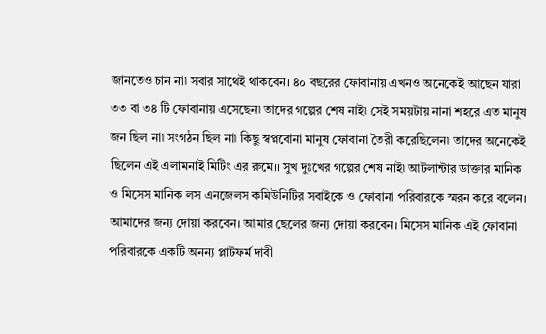জানতেও চান না৷ সবার সাথেই থাকবেন। ৪০ বছরের ফোবানায় এখনও অনেকেই আছেন যারা ৩৩ বা ৩৪ টি ফোবানায় এসেছেন৷ তাদের গল্পের শেষ নাই৷ সেই সময়টায় নানা শহরে এত মানুষ জন ছিল না৷ সংগঠন ছিল না৷ কিছু স্বপ্নবোনা মানুষ ফোবানা তৈরী করেছিলেন৷ তাদের অনেকেই ছিলেন এই এলামনাই মিটিং এর রুমে।। সুখ দুঃখের গল্পের শেষ নাই৷ আটলান্টার ডাক্তার মানিক ও মিসেস মানিক লস এনজেলস কমিউনিটির সবাইকে ও ফোবানা পরিবারকে স্মরন করে বলেন। আমাদের জন্য দোয়া করবেন। আমার ছেলের জন্য দোয়া করবেন। মিসেস মানিক এই ফোবানা পরিবারকে একটি অনন্য প্লাটফর্ম দাবী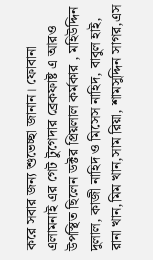করে সবার জন্য শুভেচ্ছা জানান। ফোবানা এলামনাই এর গেট টুগেদার ব্রেকফাষ্ট এ আরও উপস্থিত ছিলেন ডক্টর প্রিয়লাল কর্মকার , মহিউদ্দিন দুলাল, কাজী নাহিদ ও মিসেস নাহিদ, বাবুল হাই, রানা খান,মিম খান,সাম রিয়া, শামসুদ্দিন সাগর,এস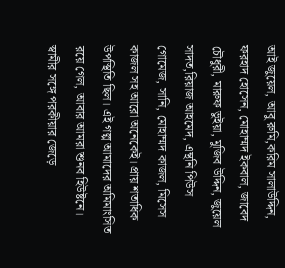আই জুয়েল, আবু রুমি,করিম সালাউদ্দিন, ফরহাদ হোসেন, মোহাম্মদ ইকবাল, জাবেদ চৌধুরী, মারুফ ভুইয়া, মুজিব উদ্দিন, জুয়েল সাদত,রিয়াজ আহমেদ, এন্থনি পিউস গোমেজ, সানি, মোহাম্মদ কাজল, মিসেস কাজল সহ আরো অনেকেই। প্রায় শতাধিক উপস্থিতি ছিল। এই গল্প আমাদের অমিমাংসিত রয়ে গেল, আবার আমরা শুনব হিউষ্টনে।
স্বামীর সঙ্গে পরকীয়ার জেড়ে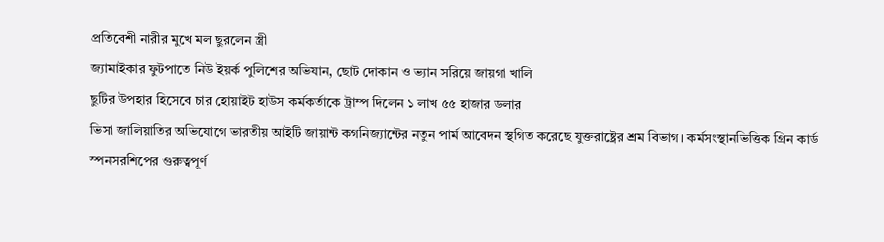প্রতিবেশী নারীর মুখে মল ছুরলেন স্ত্রী
জ্যামাইকার ফুটপাতে নিউ ইয়র্ক পুলিশের অভিযান, ছোট দোকান ও ভ্যান সরিয়ে জায়গা খালি
ছুটির উপহার হিসেবে চার হোয়াইট হাউস কর্মকর্তাকে ট্রাম্প দিলেন ১ লাখ ৫৫ হাজার ডলার
ভিসা জালিয়াতির অভিযোগে ভারতীয় আইটি জায়ান্ট কগনিজ্যান্টের নতুন পার্ম আবেদন স্থগিত করেছে যুক্তরাষ্ট্রের শ্রম বিভাগ। কর্মসংস্থানভিত্তিক গ্রিন কার্ড স্পনসরশিপের গুরুত্বপূর্ণ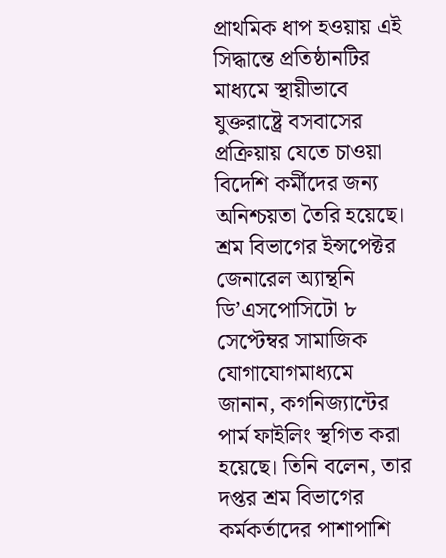প্রাথমিক ধাপ হওয়ায় এই সিদ্ধান্তে প্রতিষ্ঠানটির মাধ্যমে স্থায়ীভাবে যুক্তরাষ্ট্রে বসবাসের প্রক্রিয়ায় যেতে চাওয়া বিদেশি কর্মীদের জন্য অনিশ্চয়তা তৈরি হয়েছে। শ্রম বিভাগের ইন্সপেক্টর জেনারেল অ্যান্থনি ডি’এসপোসিটো ৮ সেপ্টেম্বর সামাজিক যোগাযোগমাধ্যমে জানান, কগনিজ্যান্টের পার্ম ফাইলিং স্থগিত করা হয়েছে। তিনি বলেন, তার দপ্তর শ্রম বিভাগের কর্মকর্তাদের পাশাপাশি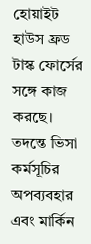হোয়াইট হাউস ফ্রড টাস্ক ফোর্সের সঙ্গে কাজ করছে। তদন্তে ভিসা কর্মসূচির অপব্যবহার এবং মার্কিন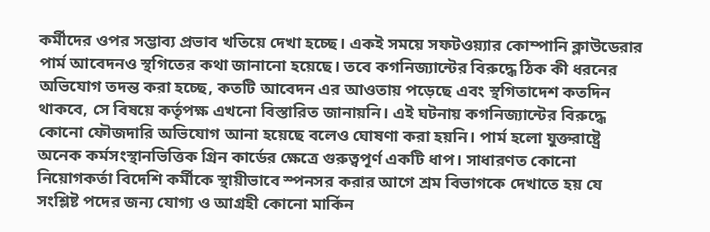কর্মীদের ওপর সম্ভাব্য প্রভাব খতিয়ে দেখা হচ্ছে। একই সময়ে সফটওয়্যার কোম্পানি ক্লাউডেরার পার্ম আবেদনও স্থগিতের কথা জানানো হয়েছে। তবে কগনিজ্যান্টের বিরুদ্ধে ঠিক কী ধরনের অভিযোগ তদন্ত করা হচ্ছে, কতটি আবেদন এর আওতায় পড়েছে এবং স্থগিতাদেশ কতদিন থাকবে, সে বিষয়ে কর্তৃপক্ষ এখনো বিস্তারিত জানায়নি। এই ঘটনায় কগনিজ্যান্টের বিরুদ্ধে কোনো ফৌজদারি অভিযোগ আনা হয়েছে বলেও ঘোষণা করা হয়নি। পার্ম হলো যুক্তরাষ্ট্রে অনেক কর্মসংস্থানভিত্তিক গ্রিন কার্ডের ক্ষেত্রে গুরুত্বপূর্ণ একটি ধাপ। সাধারণত কোনো নিয়োগকর্তা বিদেশি কর্মীকে স্থায়ীভাবে স্পনসর করার আগে শ্রম বিভাগকে দেখাতে হয় যে সংশ্লিষ্ট পদের জন্য যোগ্য ও আগ্রহী কোনো মার্কিন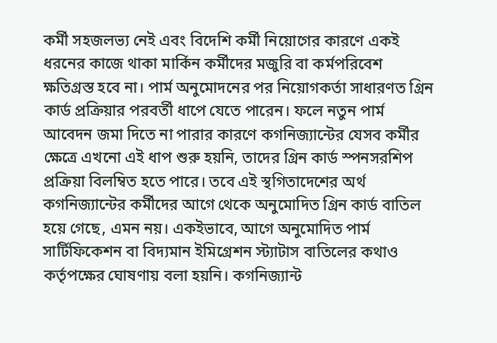কর্মী সহজলভ্য নেই এবং বিদেশি কর্মী নিয়োগের কারণে একই ধরনের কাজে থাকা মার্কিন কর্মীদের মজুরি বা কর্মপরিবেশ ক্ষতিগ্রস্ত হবে না। পার্ম অনুমোদনের পর নিয়োগকর্তা সাধারণত গ্রিন কার্ড প্রক্রিয়ার পরবর্তী ধাপে যেতে পারেন। ফলে নতুন পার্ম আবেদন জমা দিতে না পারার কারণে কগনিজ্যান্টের যেসব কর্মীর ক্ষেত্রে এখনো এই ধাপ শুরু হয়নি, তাদের গ্রিন কার্ড স্পনসরশিপ প্রক্রিয়া বিলম্বিত হতে পারে। তবে এই স্থগিতাদেশের অর্থ কগনিজ্যান্টের কর্মীদের আগে থেকে অনুমোদিত গ্রিন কার্ড বাতিল হয়ে গেছে, এমন নয়। একইভাবে, আগে অনুমোদিত পার্ম সার্টিফিকেশন বা বিদ্যমান ইমিগ্রেশন স্ট্যাটাস বাতিলের কথাও কর্তৃপক্ষের ঘোষণায় বলা হয়নি। কগনিজ্যান্ট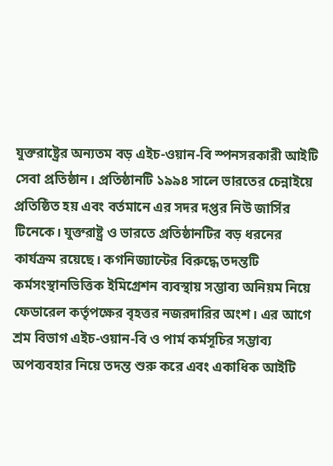যুক্তরাষ্ট্রের অন্যতম বড় এইচ-ওয়ান-বি স্পনসরকারী আইটি সেবা প্রতিষ্ঠান। প্রতিষ্ঠানটি ১৯৯৪ সালে ভারতের চেন্নাইয়ে প্রতিষ্ঠিত হয় এবং বর্তমানে এর সদর দপ্তর নিউ জার্সির টিনেকে। যুক্তরাষ্ট্র ও ভারতে প্রতিষ্ঠানটির বড় ধরনের কার্যক্রম রয়েছে। কগনিজ্যান্টের বিরুদ্ধে তদন্তটি কর্মসংস্থানভিত্তিক ইমিগ্রেশন ব্যবস্থায় সম্ভাব্য অনিয়ম নিয়ে ফেডারেল কর্তৃপক্ষের বৃহত্তর নজরদারির অংশ। এর আগে শ্রম বিভাগ এইচ-ওয়ান-বি ও পার্ম কর্মসূচির সম্ভাব্য অপব্যবহার নিয়ে তদন্ত শুরু করে এবং একাধিক আইটি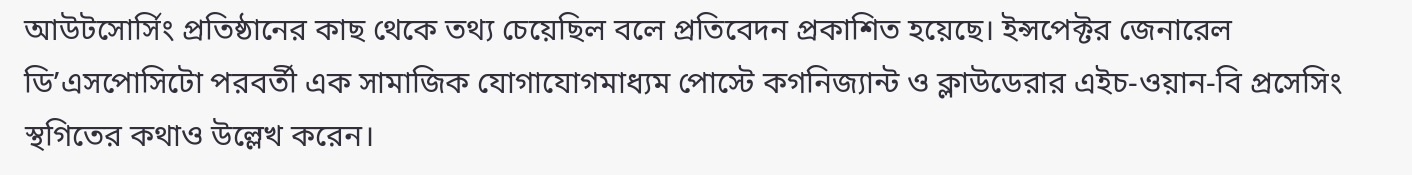আউটসোর্সিং প্রতিষ্ঠানের কাছ থেকে তথ্য চেয়েছিল বলে প্রতিবেদন প্রকাশিত হয়েছে। ইন্সপেক্টর জেনারেল ডি’এসপোসিটো পরবর্তী এক সামাজিক যোগাযোগমাধ্যম পোস্টে কগনিজ্যান্ট ও ক্লাউডেরার এইচ-ওয়ান-বি প্রসেসিং স্থগিতের কথাও উল্লেখ করেন।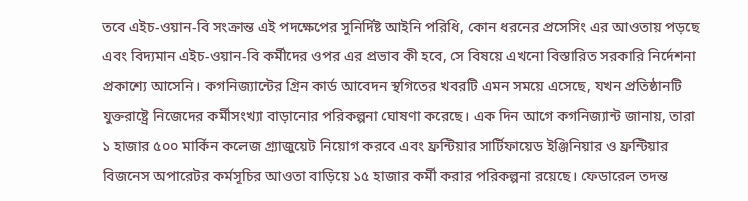তবে এইচ-ওয়ান-বি সংক্রান্ত এই পদক্ষেপের সুনির্দিষ্ট আইনি পরিধি, কোন ধরনের প্রসেসিং এর আওতায় পড়ছে এবং বিদ্যমান এইচ-ওয়ান-বি কর্মীদের ওপর এর প্রভাব কী হবে, সে বিষয়ে এখনো বিস্তারিত সরকারি নির্দেশনা প্রকাশ্যে আসেনি। কগনিজ্যান্টের গ্রিন কার্ড আবেদন স্থগিতের খবরটি এমন সময়ে এসেছে, যখন প্রতিষ্ঠানটি যুক্তরাষ্ট্রে নিজেদের কর্মীসংখ্যা বাড়ানোর পরিকল্পনা ঘোষণা করেছে। এক দিন আগে কগনিজ্যান্ট জানায়, তারা ১ হাজার ৫০০ মার্কিন কলেজ গ্র্যাজুয়েট নিয়োগ করবে এবং ফ্রন্টিয়ার সার্টিফায়েড ইঞ্জিনিয়ার ও ফ্রন্টিয়ার বিজনেস অপারেটর কর্মসূচির আওতা বাড়িয়ে ১৫ হাজার কর্মী করার পরিকল্পনা রয়েছে। ফেডারেল তদন্ত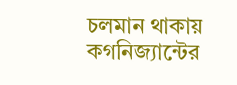চলমান থাকায় কগনিজ্যান্টের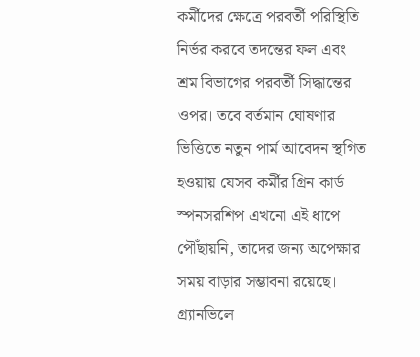কর্মীদের ক্ষেত্রে পরবর্তী পরিস্থিতি নির্ভর করবে তদন্তের ফল এবং শ্রম বিভাগের পরবর্তী সিদ্ধান্তের ওপর। তবে বর্তমান ঘোষণার ভিত্তিতে নতুন পার্ম আবেদন স্থগিত হওয়ায় যেসব কর্মীর গ্রিন কার্ড স্পনসরশিপ এখনো এই ধাপে পৌঁছায়নি, তাদের জন্য অপেক্ষার সময় বাড়ার সম্ভাবনা রয়েছে।
গ্র্যানভিলে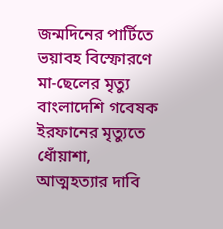জন্মদিনের পার্টিতে ভয়াবহ বিস্ফোরণে মা-ছেলের মৃত্যু
বাংলাদেশি গবেষক ইরফানের মৃত্যুতে ধোঁয়াশা, আত্মহত্যার দাবি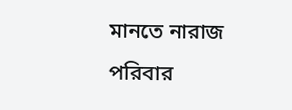মানতে নারাজ পরিবার